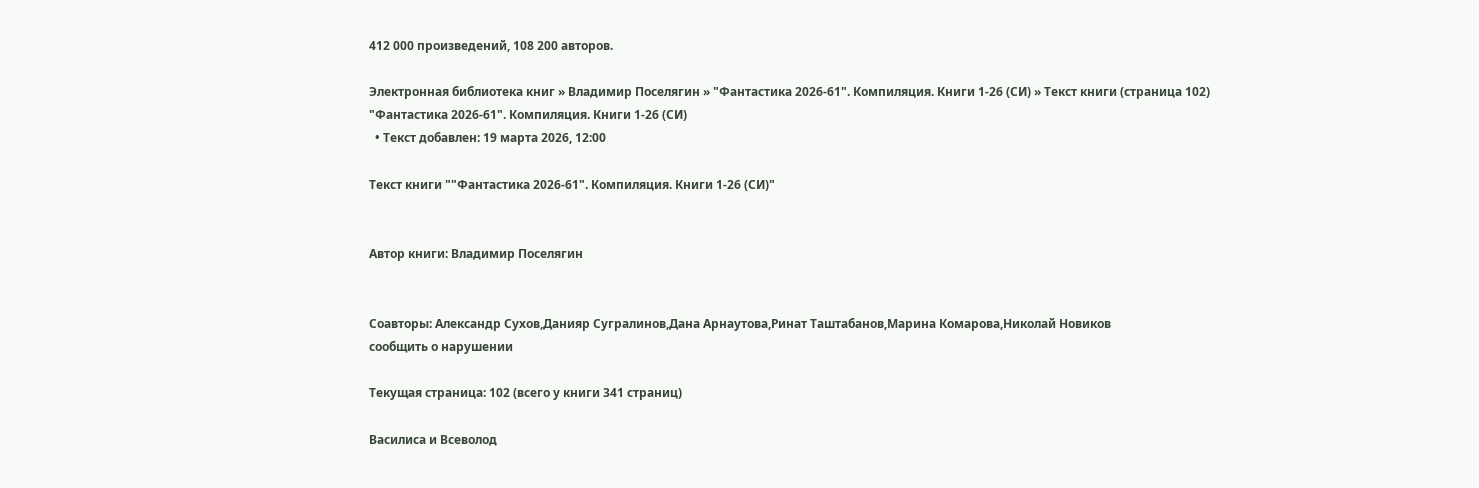412 000 произведений, 108 200 авторов.

Электронная библиотека книг » Владимир Поселягин » "Фантастика 2026-61". Компиляция. Книги 1-26 (СИ) » Текст книги (страница 102)
"Фантастика 2026-61". Компиляция. Книги 1-26 (СИ)
  • Текст добавлен: 19 марта 2026, 12:00

Текст книги ""Фантастика 2026-61". Компиляция. Книги 1-26 (СИ)"


Автор книги: Владимир Поселягин


Соавторы: Александр Сухов,Данияр Сугралинов,Дана Арнаутова,Ринат Таштабанов,Марина Комарова,Николай Новиков
сообщить о нарушении

Текущая страница: 102 (всего у книги 341 страниц)

Василиса и Всеволод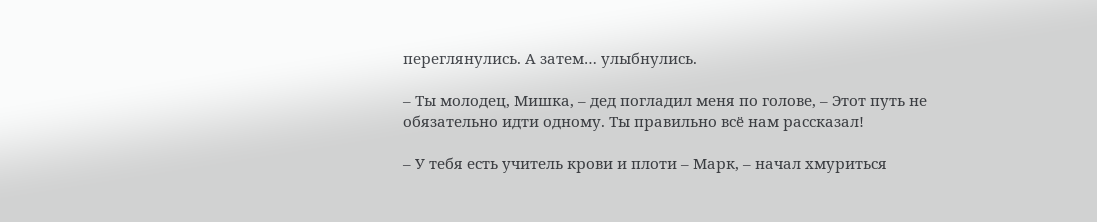переглянулись. А затем… улыбнулись.

– Ты молодец, Мишка, – дед погладил меня по голове, – Этот путь не обязательно идти одному. Ты правильно всё нам рассказал!

– У тебя есть учитель крови и плоти – Марк, – начал хмуриться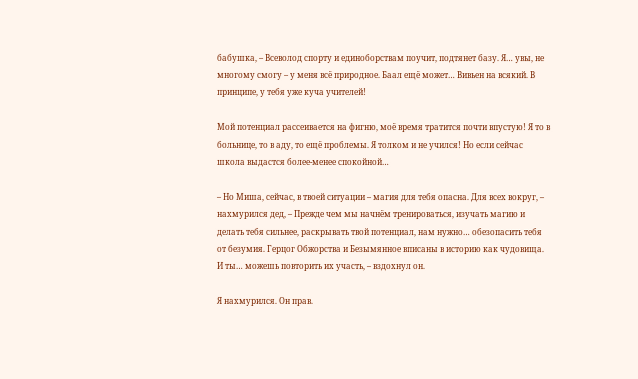бабушка, – Всеволод спорту и единоборствам поучит, подтянет базу. Я… увы, не многому смогу – у меня всё природное. Баал ещё может… Вивьен на всякий. В принципе, у тебя уже куча учителей!

Мой потенциал рассеивается на фигню, моё время тратится почти впустую! Я то в больнице, то в аду, то ещё проблемы. Я толком и не учился! Но если сейчас школа выдастся более-менее спокойной…

– Но Миша, сейчас, в твоей ситуации – магия для тебя опасна. Для всех вокруг, – нахмурился дед, – Прежде чем мы начнём тренироваться, изучать магию и делать тебя сильнее, раскрывать твой потенциал, нам нужно… обезопасить тебя от безумия. Герцог Обжорства и Безымянное вписаны в историю как чудовища. И ты… можешь повторить их участь, – вздохнул он.

Я нахмурился. Он прав.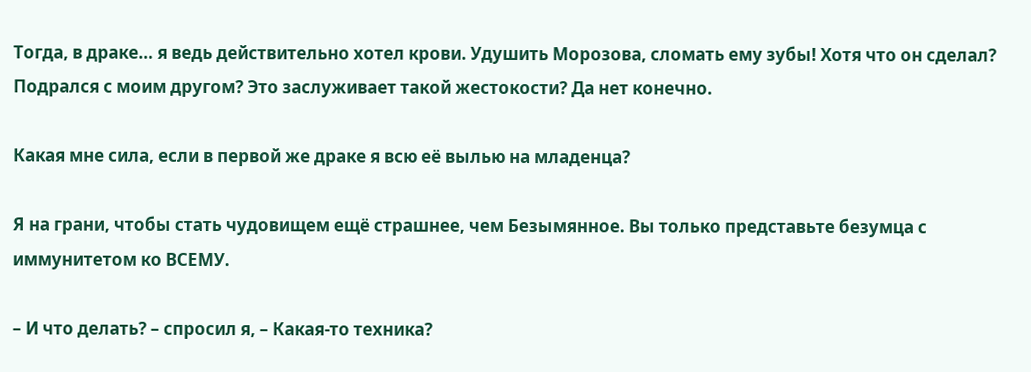Тогда, в драке… я ведь действительно хотел крови. Удушить Морозова, сломать ему зубы! Хотя что он сделал? Подрался с моим другом? Это заслуживает такой жестокости? Да нет конечно.

Какая мне сила, если в первой же драке я всю её вылью на младенца?

Я на грани, чтобы стать чудовищем ещё страшнее, чем Безымянное. Вы только представьте безумца с иммунитетом ко ВСЕМУ.

– И что делать? – спросил я, – Какая-то техника?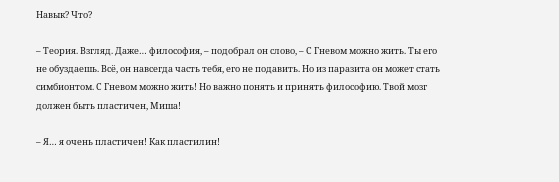Навык? Что?

– Теория. Взгляд. Даже… философия, – подобрал он слово, – С Гневом можно жить. Ты его не обуздаешь. Всё, он навсегда часть тебя, его не подавить. Но из паразита он может стать симбионтом. С Гневом можно жить! Но важно понять и принять философию. Твой мозг должен быть пластичен, Миша!

– Я… я очень пластичен! Как пластилин!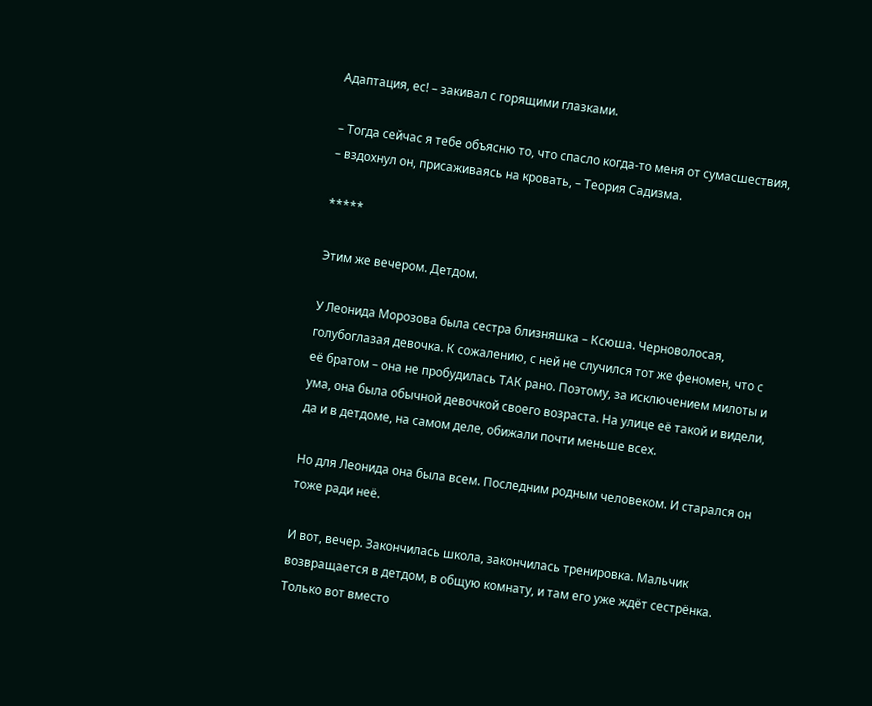Адаптация, ес! – закивал с горящими глазками.

– Тогда сейчас я тебе объясню то, что спасло когда-то меня от сумасшествия, – вздохнул он, присаживаясь на кровать, – Теория Садизма.

*****

Этим же вечером. Детдом.

У Леонида Морозова была сестра близняшка – Ксюша. Черноволосая, голубоглазая девочка. К сожалению, с ней не случился тот же феномен, что с её братом – она не пробудилась ТАК рано. Поэтому, за исключением милоты и ума, она была обычной девочкой своего возраста. На улице её такой и видели, да и в детдоме, на самом деле, обижали почти меньше всех.

Но для Леонида она была всем. Последним родным человеком. И старался он тоже ради неё.

И вот, вечер. Закончилась школа, закончилась тренировка. Мальчик возвращается в детдом, в общую комнату, и там его уже ждёт сестрёнка. Только вот вместо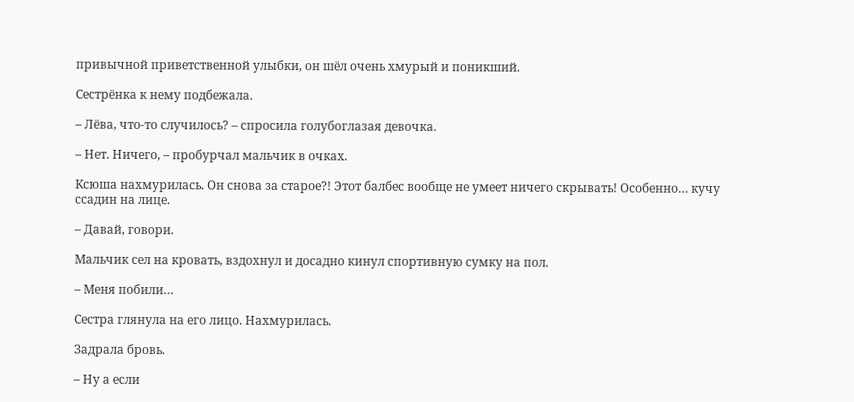привычной приветственной улыбки, он шёл очень хмурый и поникший.

Сестрёнка к нему подбежала.

– Лёва, что-то случилось? – спросила голубоглазая девочка.

– Нет. Ничего, – пробурчал мальчик в очках.

Ксюша нахмурилась. Он снова за старое?! Этот балбес вообще не умеет ничего скрывать! Особенно… кучу ссадин на лице.

– Давай, говори.

Мальчик сел на кровать, вздохнул и досадно кинул спортивную сумку на пол.

– Меня побили…

Сестра глянула на его лицо. Нахмурилась.

Задрала бровь.

– Ну а если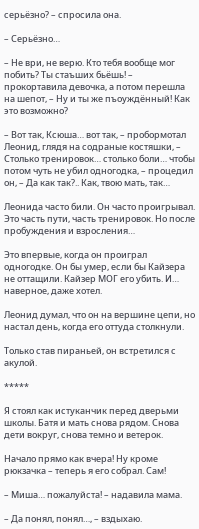серьёзно? – спросила она.

– Серьёзно…

– Не ври, не верю. Кто тебя вообще мог побить? Ты стаъших бьёшь! – прокортавила девочка, а потом перешла на шепот, – Ну и ты же пъоуждённый! Как это возможно?

– Вот так, Ксюша… вот так, – пробормотал Леонид, глядя на содраные костяшки, – Столько тренировок… столько боли… чтобы потом чуть не убил одногодка, – процедил он, – Да как так?.. Как, твою мать, так…

Леонида часто били. Он часто проигрывал. Это часть пути, часть тренировок. Но после пробуждения и взросления…

Это впервые, когда он проиграл одногодке. Он бы умер, если бы Кайзера не оттащили. Кайзер МОГ его убить. И… наверное, даже хотел.

Леонид думал, что он на вершине цепи, но настал день, когда его оттуда столкнули.

Только став пираньей, он встретился с акулой.

*****

Я стоял как истуканчик перед дверьми школы. Батя и мать снова рядом. Снова дети вокруг, снова темно и ветерок.

Начало прямо как вчера! Ну кроме рюкзачка – теперь я его собрал. Сам!

– Миша… пожалуйста! – надавила мама.

– Да понял, понял…, – вздыхаю.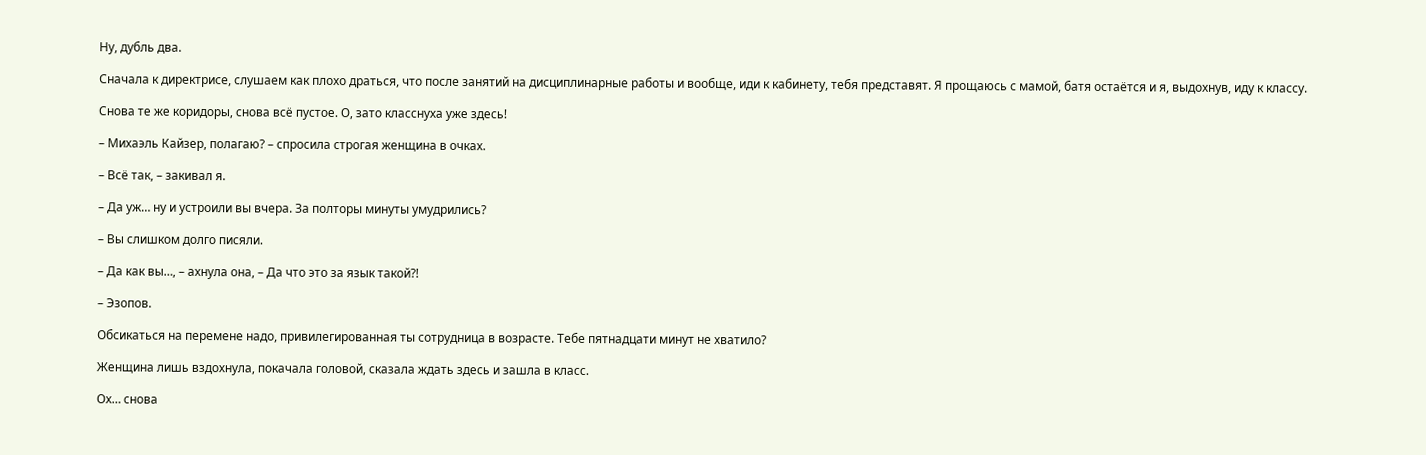Ну, дубль два.

Сначала к директрисе, слушаем как плохо драться, что после занятий на дисциплинарные работы и вообще, иди к кабинету, тебя представят. Я прощаюсь с мамой, батя остаётся и я, выдохнув, иду к классу.

Снова те же коридоры, снова всё пустое. О, зато класснуха уже здесь!

– Михаэль Кайзер, полагаю? – спросила строгая женщина в очках.

– Всё так, – закивал я.

– Да уж… ну и устроили вы вчера. За полторы минуты умудрились?

– Вы слишком долго писяли.

– Да как вы…, – ахнула она, – Да что это за язык такой?!

– Эзопов.

Обсикаться на перемене надо, привилегированная ты сотрудница в возрасте. Тебе пятнадцати минут не хватило?

Женщина лишь вздохнула, покачала головой, сказала ждать здесь и зашла в класс.

Ох… снова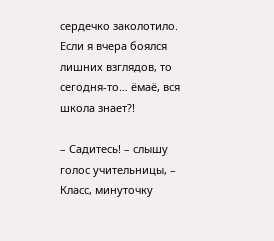сердечко заколотило. Если я вчера боялся лишних взглядов, то сегодня-то… ёмаё, вся школа знает?!

– Садитесь! – слышу голос учительницы, – Класс, минуточку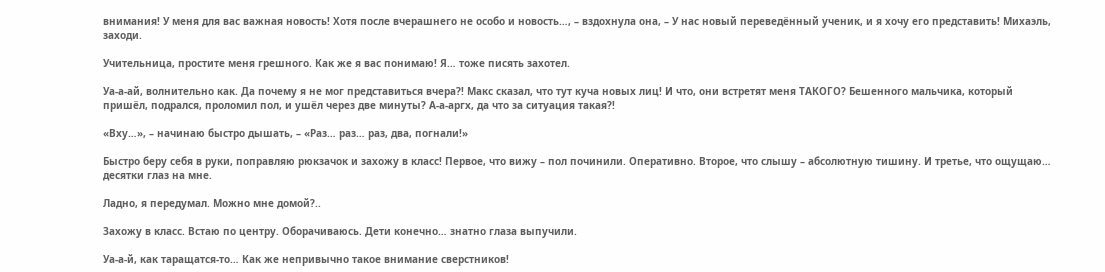внимания! У меня для вас важная новость! Хотя после вчерашнего не особо и новость…, – вздохнула она, – У нас новый переведённый ученик, и я хочу его представить! Михаэль, заходи.

Учительница, простите меня грешного. Как же я вас понимаю! Я… тоже писять захотел.

Уа-а-ай, волнительно как. Да почему я не мог представиться вчера?! Макс сказал, что тут куча новых лиц! И что, они встретят меня ТАКОГО? Бешенного мальчика, который пришёл, подрался, проломил пол, и ушёл через две минуты? А-а-аргх, да что за ситуация такая?!

«Вху…», – начинаю быстро дышать, – «Раз… раз… раз, два, погнали!»

Быстро беру себя в руки, поправляю рюкзачок и захожу в класс! Первое, что вижу – пол починили. Оперативно. Второе, что слышу – абсолютную тишину. И третье, что ощущаю… десятки глаз на мне.

Ладно, я передумал. Можно мне домой?..

Захожу в класс. Встаю по центру. Оборачиваюсь. Дети конечно… знатно глаза выпучили.

Уа-а-й, как таращатся-то… Как же непривычно такое внимание сверстников!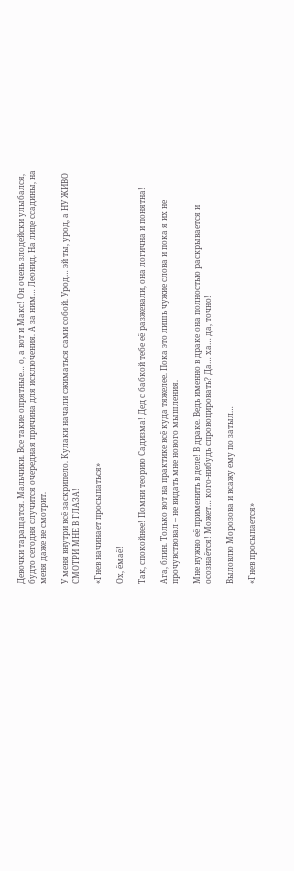Девочки таращатся. Мальчики. Все такие опрятные… о, а вот и Макс! Он очень злодейски улыбался, будто сегодня случится очередная причина для исключения. А за ним… Леонид. На лице ссадины, на меня даже не смотрит.

У меня внутри всё заскрипело. Кулаки начали сжиматься сами собой. Урод… эй ты, урод, а НУ ЖИВО СМОТРИ МНЕ В ГЛАЗА!

«Гнев начинает просыпаться»

Ох, ёмаё!

Так, спокойнее! Помни теорию Садизма! Дед с бабкой тебе её разжевали, она логична и понятна!

Ага, блин. Только вот на практике всё куда тяжелее. Пока это лишь чужие слова и пока я их не прочувствовал – не видать мне нового мышления.

Мне нужно её применить в деле! В драке. Ведь именно в драке она полностью раскрывается и осознаётся! Может… кого-нибудь спровоцировать? Да… ха… да, точно!

Выловлю Морозова и всажу ему по затыл…

«Гнев просыпается»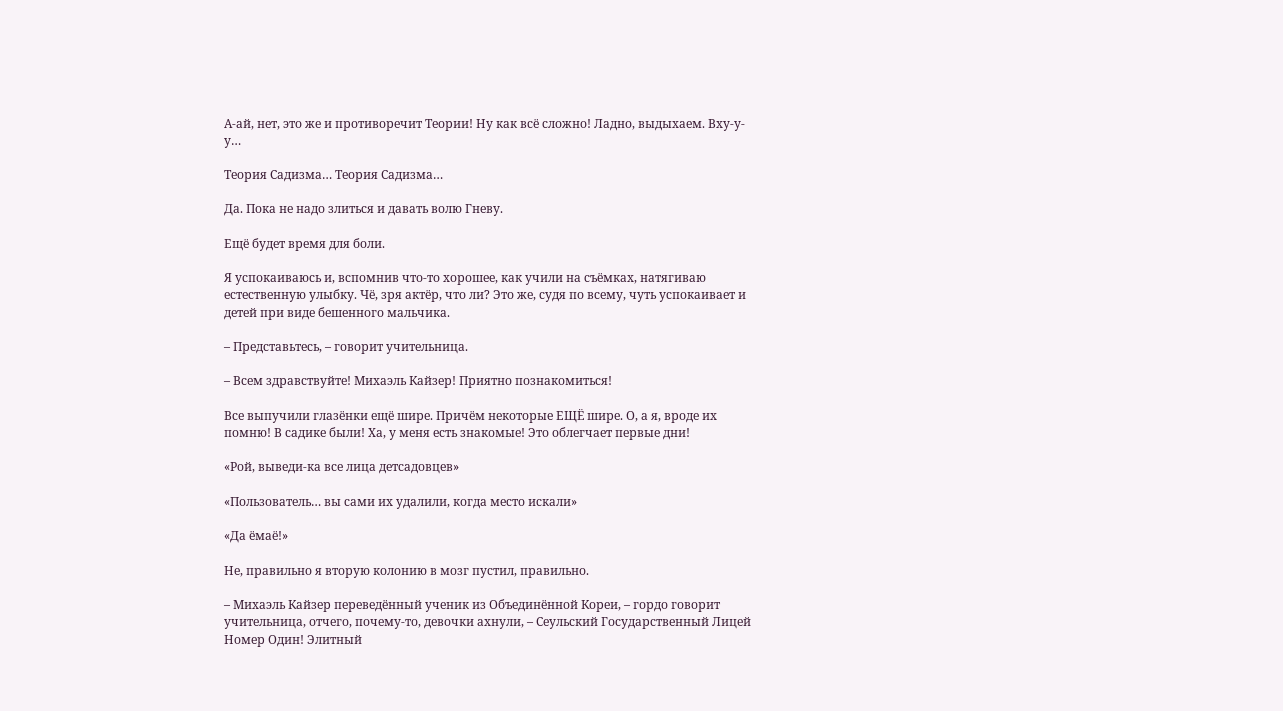А-ай, нет, это же и противоречит Теории! Ну как всё сложно! Ладно, выдыхаем. Вху-у-у…

Теория Садизма… Теория Садизма…

Да. Пока не надо злиться и давать волю Гневу.

Ещё будет время для боли.

Я успокаиваюсь и, вспомнив что-то хорошее, как учили на съёмках, натягиваю естественную улыбку. Чё, зря актёр, что ли? Это же, судя по всему, чуть успокаивает и детей при виде бешенного мальчика.

– Представьтесь, – говорит учительница.

– Всем здравствуйте! Михаэль Кайзер! Приятно познакомиться!

Все выпучили глазёнки ещё шире. Причём некоторые ЕЩË шире. О, а я, вроде их помню! В садике были! Ха, у меня есть знакомые! Это облегчает первые дни!

«Рой, выведи-ка все лица детсадовцев»

«Пользователь… вы сами их удалили, когда место искали»

«Да ёмаё!»

Не, правильно я вторую колонию в мозг пустил, правильно.

– Михаэль Кайзер переведённый ученик из Объединённой Кореи, – гордо говорит учительница, отчего, почему-то, девочки ахнули, – Сеульский Государственный Лицей Номер Один! Элитный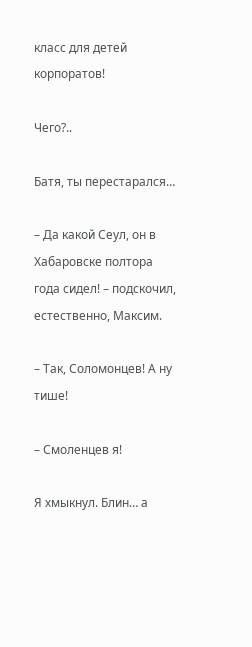класс для детей корпоратов!

Чего?..

Батя, ты перестарался…

– Да какой Сеул, он в Хабаровске полтора года сидел! – подскочил, естественно, Максим.

– Так, Соломонцев! А ну тише!

– Смоленцев я!

Я хмыкнул. Блин… а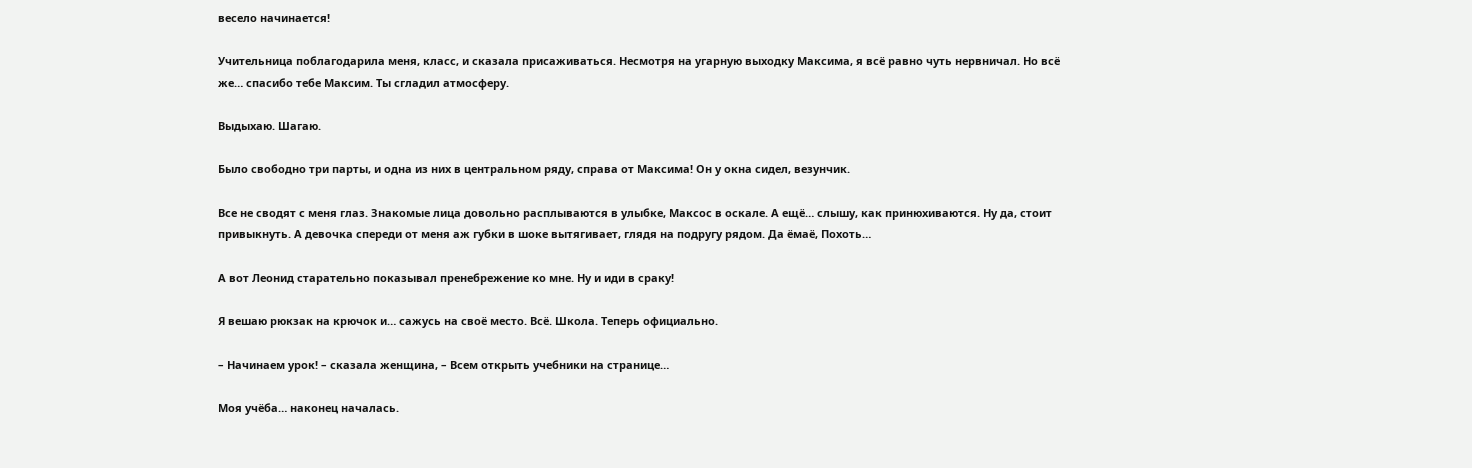весело начинается!

Учительница поблагодарила меня, класс, и сказала присаживаться. Несмотря на угарную выходку Максима, я всё равно чуть нервничал. Но всё же… спасибо тебе Максим. Ты сгладил атмосферу.

Выдыхаю. Шагаю.

Было свободно три парты, и одна из них в центральном ряду, справа от Максима! Он у окна сидел, везунчик.

Все не сводят с меня глаз. Знакомые лица довольно расплываются в улыбке, Максос в оскале. А ещё… слышу, как принюхиваются. Ну да, стоит привыкнуть. А девочка спереди от меня аж губки в шоке вытягивает, глядя на подругу рядом. Да ёмаё, Похоть…

А вот Леонид старательно показывал пренебрежение ко мне. Ну и иди в сраку!

Я вешаю рюкзак на крючок и… сажусь на своё место. Всё. Школа. Теперь официально.

– Начинаем урок! – сказала женщина, – Всем открыть учебники на странице…

Моя учёба… наконец началась.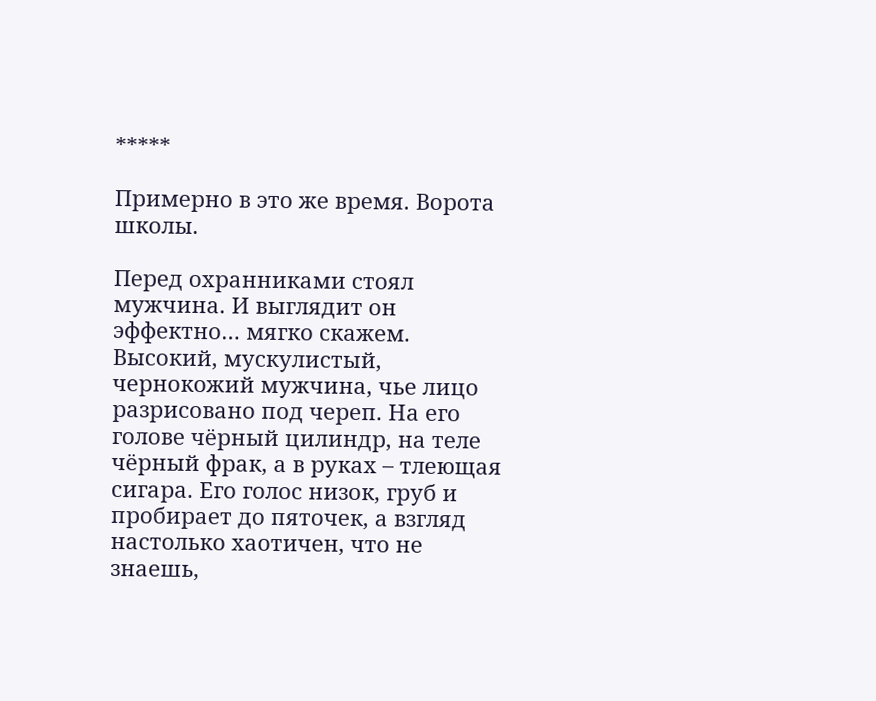*****

Примерно в это же время. Ворота школы.

Перед охранниками стоял мужчина. И выглядит он эффектно… мягко скажем. Высокий, мускулистый, чернокожий мужчина, чье лицо разрисовано под череп. На его голове чёрный цилиндр, на теле чёрный фрак, а в руках – тлеющая сигара. Его голос низок, груб и пробирает до пяточек, а взгляд настолько хаотичен, что не знаешь,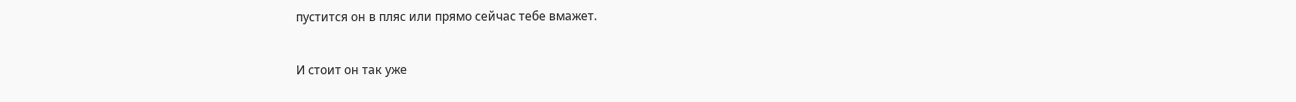пустится он в пляс или прямо сейчас тебе вмажет.

И стоит он так уже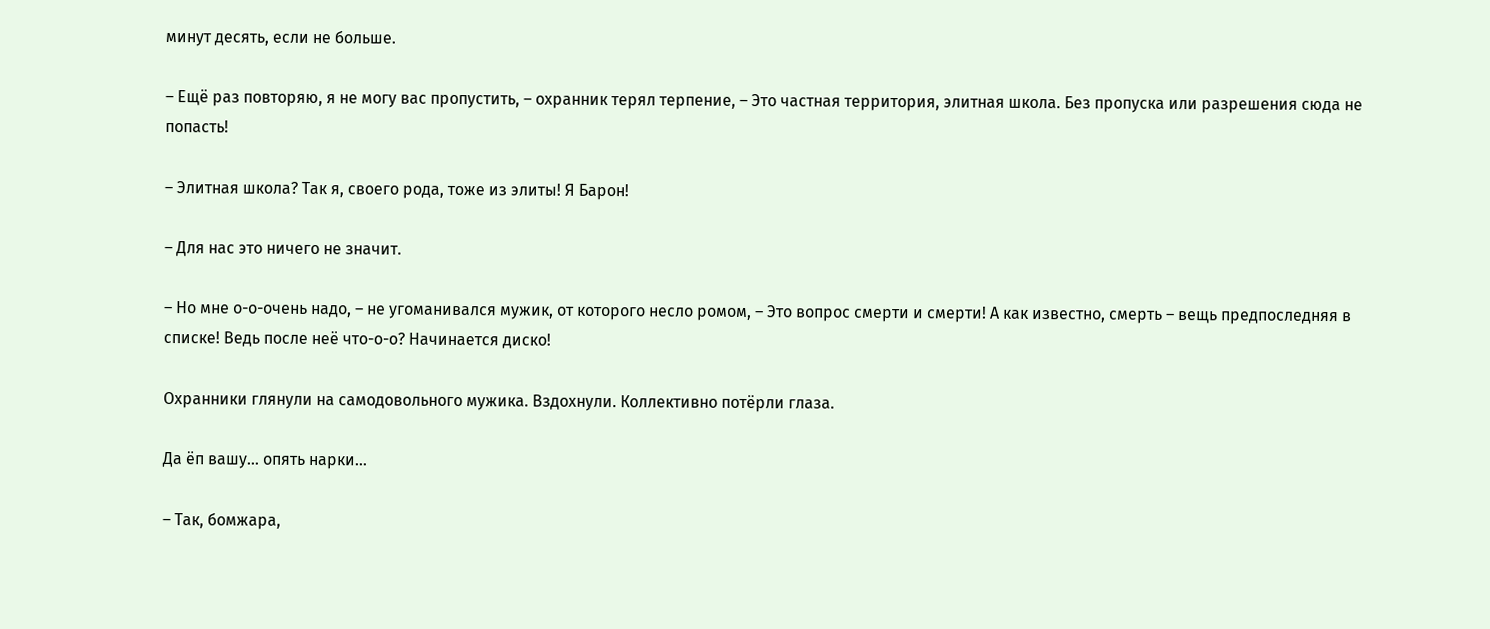минут десять, если не больше.

– Ещё раз повторяю, я не могу вас пропустить, – охранник терял терпение, – Это частная территория, элитная школа. Без пропуска или разрешения сюда не попасть!

– Элитная школа? Так я, своего рода, тоже из элиты! Я Барон!

– Для нас это ничего не значит.

– Но мне о-о-очень надо, – не угоманивался мужик, от которого несло ромом, – Это вопрос смерти и смерти! А как известно, смерть – вещь предпоследняя в списке! Ведь после неё что-о-о? Начинается диско!

Охранники глянули на самодовольного мужика. Вздохнули. Коллективно потёрли глаза.

Да ёп вашу… опять нарки…

– Так, бомжара,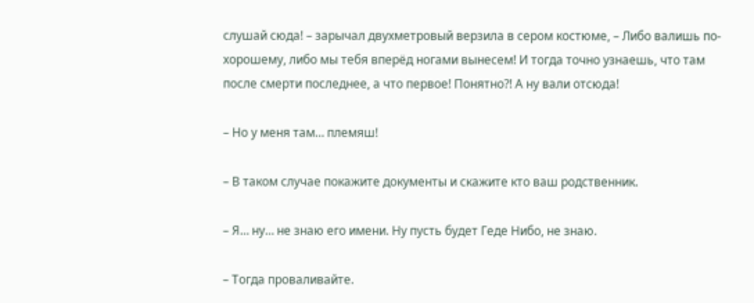слушай сюда! – зарычал двухметровый верзила в сером костюме, – Либо валишь по-хорошему, либо мы тебя вперёд ногами вынесем! И тогда точно узнаешь, что там после смерти последнее, а что первое! Понятно?! А ну вали отсюда!

– Но у меня там… племяш!

– В таком случае покажите документы и скажите кто ваш родственник.

– Я… ну… не знаю его имени. Ну пусть будет Геде Нибо, не знаю.

– Тогда проваливайте.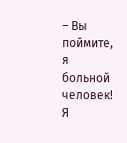– Вы поймите, я больной человек! Я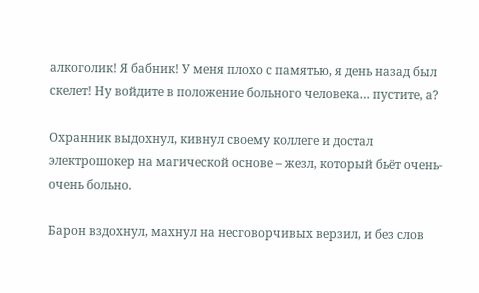алкоголик! Я бабник! У меня плохо с памятью, я день назад был скелет! Ну войдите в положение больного человека… пустите, а?

Охранник выдохнул, кивнул своему коллеге и достал электрошокер на магической основе – жезл, который бьёт очень-очень больно.

Барон вздохнул, махнул на несговорчивых верзил, и без слов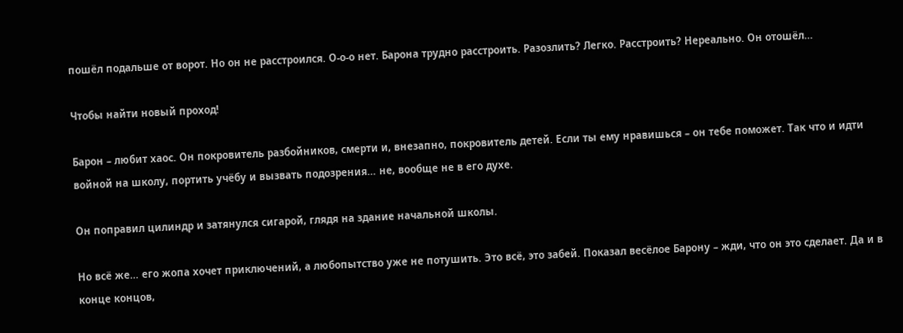пошёл подальше от ворот. Но он не расстроился. О-о-о нет. Барона трудно расстроить. Разозлить? Легко. Расстроить? Нереально. Он отошёл…

Чтобы найти новый проход!

Барон – любит хаос. Он покровитель разбойников, смерти и, внезапно, покровитель детей. Если ты ему нравишься – он тебе поможет. Так что и идти войной на школу, портить учёбу и вызвать подозрения… не, вообще не в его духе.

Он поправил цилиндр и затянулся сигарой, глядя на здание начальной школы.

Но всё же… его жопа хочет приключений, а любопытство уже не потушить. Это всё, это забей. Показал весёлое Барону – жди, что он это сделает. Да и в конце концов,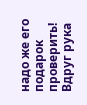надо же его подарок проверить! Вдруг рука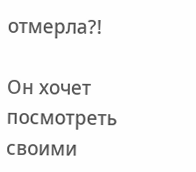отмерла?!

Он хочет посмотреть своими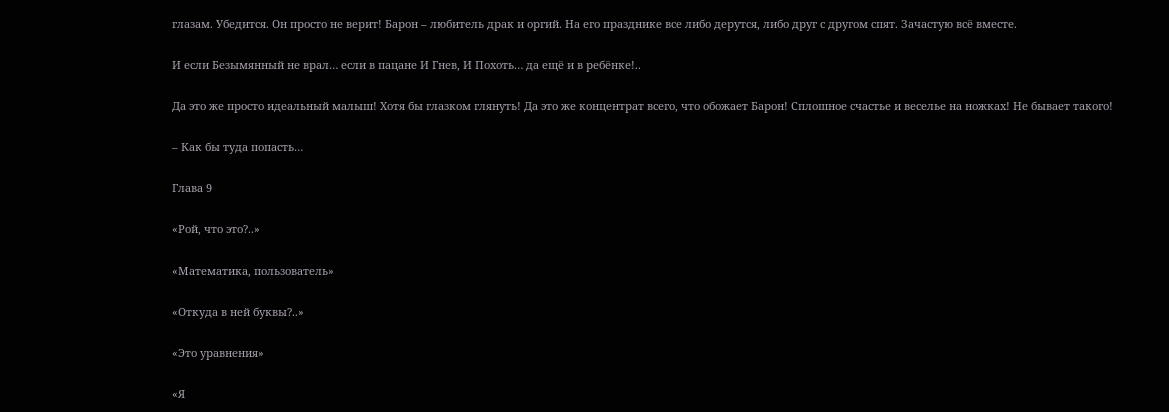глазам. Убедится. Он просто не верит! Барон – любитель драк и оргий. На его празднике все либо дерутся, либо друг с другом спят. Зачастую всё вместе.

И если Безымянный не врал… если в пацане И Гнев, И Похоть… да ещё и в ребёнке!..

Да это же просто идеальный малыш! Хотя бы глазком глянуть! Да это же концентрат всего, что обожает Барон! Сплошное счастье и веселье на ножках! Не бывает такого!

– Как бы туда попасть…

Глава 9

«Рой, что это?..»

«Математика, пользователь»

«Откуда в ней буквы?..»

«Это уравнения»

«Я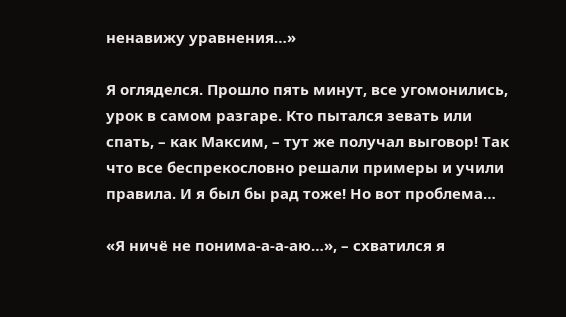ненавижу уравнения…»

Я огляделся. Прошло пять минут, все угомонились, урок в самом разгаре. Кто пытался зевать или спать, – как Максим, – тут же получал выговор! Так что все беспрекословно решали примеры и учили правила. И я был бы рад тоже! Но вот проблема…

«Я ничё не понима-а-а-аю…», – схватился я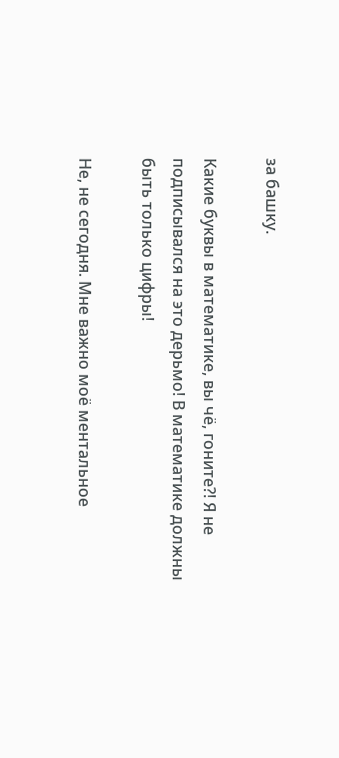за башку.

Какие буквы в математике, вы чё, гоните?! Я не подписывался на это дерьмо! В математике должны быть только цифры!

Не, не сегодня. Мне важно моё ментальное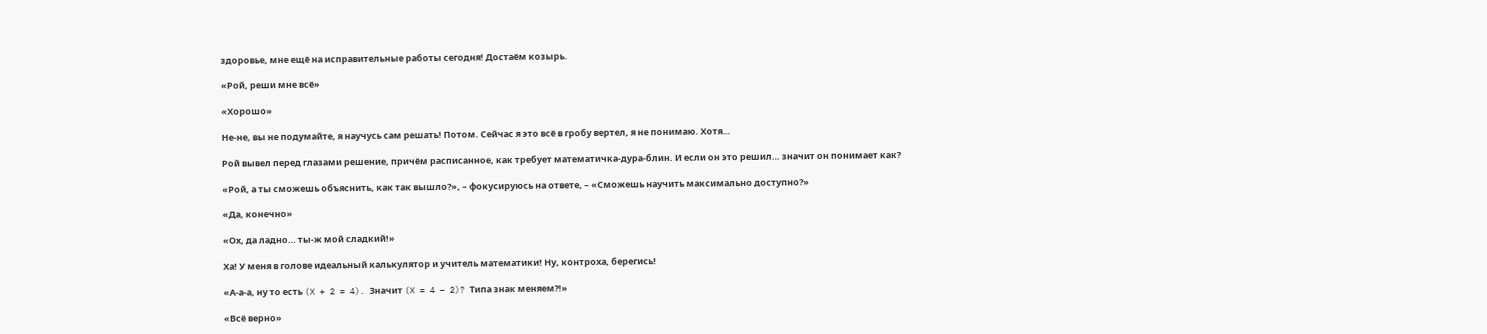здоровье, мне ещё на исправительные работы сегодня! Достаём козырь.

«Рой, реши мне всё»

«Хорошо»

Не-не, вы не подумайте, я научусь сам решать! Потом. Сейчас я это всё в гробу вертел, я не понимаю. Хотя…

Рой вывел перед глазами решение, причём расписанное, как требует математичка-дура-блин. И если он это решил… значит он понимает как?

«Рой, а ты сможешь объяснить, как так вышло?», – фокусируюсь на ответе, – «Сможешь научить максимально доступно?»

«Да, конечно»

«Ох, да ладно… ты-ж мой сладкий!»

Ха! У меня в голове идеальный калькулятор и учитель математики! Ну, контроха, берегись!

«А-а-а, ну то есть (X + 2 = 4). Значит (X = 4 – 2)? Типа знак меняем?!»

«Всё верно»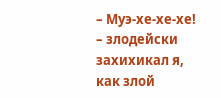– Муэ-хе-хе-хе! – злодейски захихикал я, как злой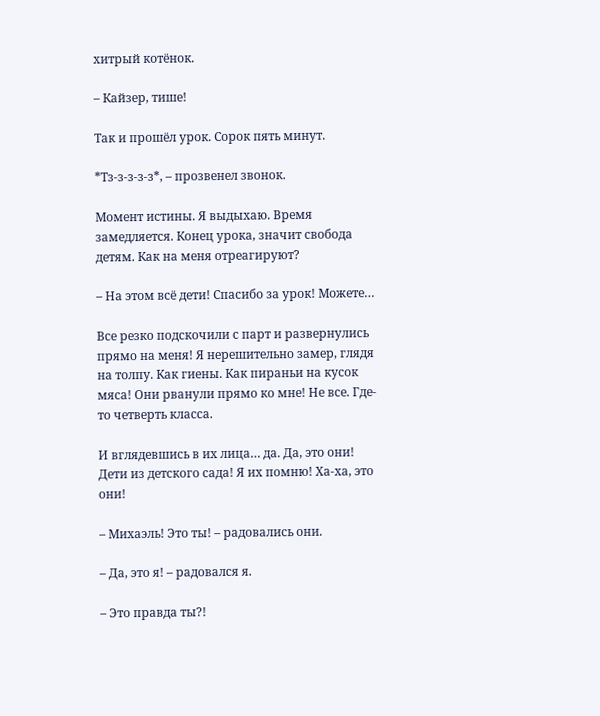хитрый котёнок.

– Кайзер, тише!

Так и прошёл урок. Сорок пять минут.

*Тз-з-з-з-з*, – прозвенел звонок.

Момент истины. Я выдыхаю. Время замедляется. Конец урока, значит свобода детям. Как на меня отреагируют?

– На этом всё дети! Спасибо за урок! Можете…

Все резко подскочили с парт и развернулись прямо на меня! Я нерешительно замер, глядя на толпу. Как гиены. Как пираньи на кусок мяса! Они рванули прямо ко мне! Не все. Где-то четверть класса.

И вглядевшись в их лица… да. Да, это они! Дети из детского сада! Я их помню! Ха-ха, это они!

– Михаэль! Это ты! – радовались они.

– Да, это я! – радовался я.

– Это правда ты?!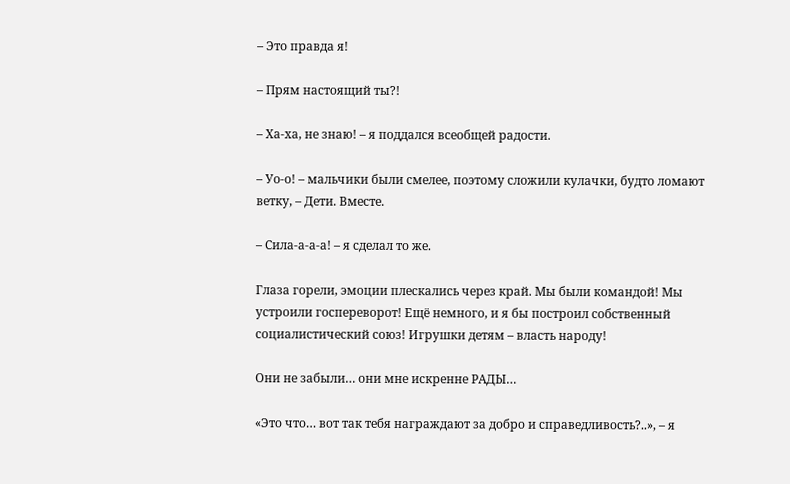– Это правда я!

– Прям настоящий ты?!

– Ха-ха, не знаю! – я поддался всеобщей радости.

– Уо-о! – мальчики были смелее, поэтому сложили кулачки, будто ломают ветку, – Дети. Вместе.

– Сила-а-а-а! – я сделал то же.

Глаза горели, эмоции плескались через край. Мы были командой! Мы устроили госпереворот! Ещё немного, и я бы построил собственный социалистический союз! Игрушки детям – власть народу!

Они не забыли… они мне искренне РАДЫ…

«Это что… вот так тебя награждают за добро и справедливость?..», – я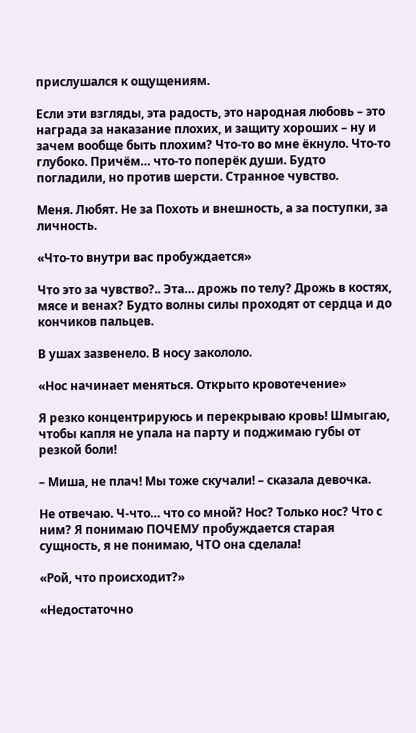прислушался к ощущениям.

Если эти взгляды, эта радость, это народная любовь – это награда за наказание плохих, и защиту хороших – ну и зачем вообще быть плохим? Что-то во мне ёкнуло. Что-то глубоко. Причём… что-то поперёк души. Будто погладили, но против шерсти. Странное чувство.

Меня. Любят. Не за Похоть и внешность, а за поступки, за личность.

«Что-то внутри вас пробуждается»

Что это за чувство?.. Эта… дрожь по телу? Дрожь в костях, мясе и венах? Будто волны силы проходят от сердца и до кончиков пальцев.

В ушах зазвенело. В носу закололо.

«Нос начинает меняться. Открыто кровотечение»

Я резко концентрируюсь и перекрываю кровь! Шмыгаю, чтобы капля не упала на парту и поджимаю губы от резкой боли!

– Миша, не плач! Мы тоже скучали! – сказала девочка.

Не отвечаю. Ч-что… что со мной? Нос? Только нос? Что с ним? Я понимаю ПОЧЕМУ пробуждается старая сущность, я не понимаю, ЧТО она сделала!

«Рой, что происходит?»

«Недостаточно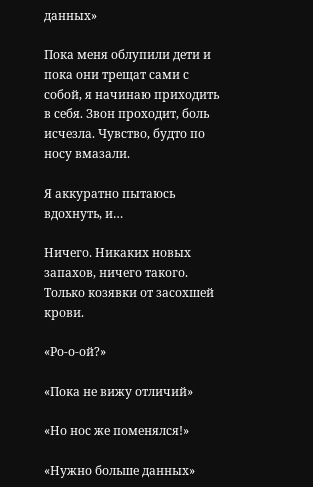данных»

Пока меня облупили дети и пока они трещат сами с собой, я начинаю приходить в себя. Звон проходит, боль исчезла. Чувство, будто по носу вмазали.

Я аккуратно пытаюсь вдохнуть, и…

Ничего. Никаких новых запахов, ничего такого. Только козявки от засохшей крови.

«Ро-о-ой?»

«Пока не вижу отличий»

«Но нос же поменялся!»

«Нужно больше данных»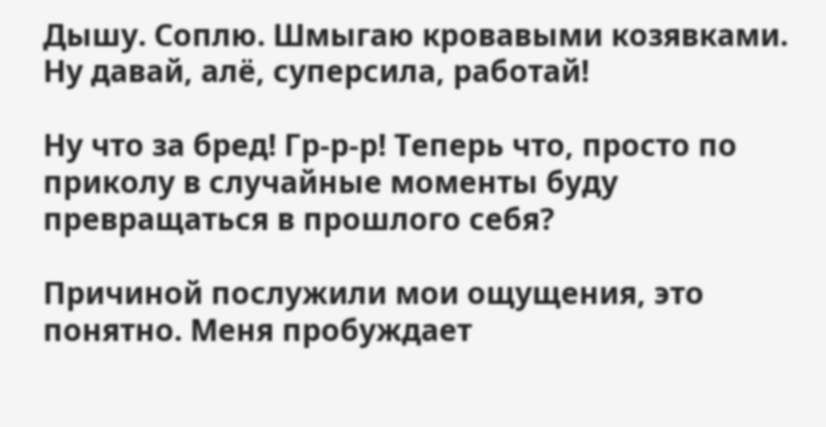Дышу. Соплю. Шмыгаю кровавыми козявками. Ну давай, алё, суперсила, работай!

Ну что за бред! Гр-р-р! Теперь что, просто по приколу в случайные моменты буду превращаться в прошлого себя?

Причиной послужили мои ощущения, это понятно. Меня пробуждает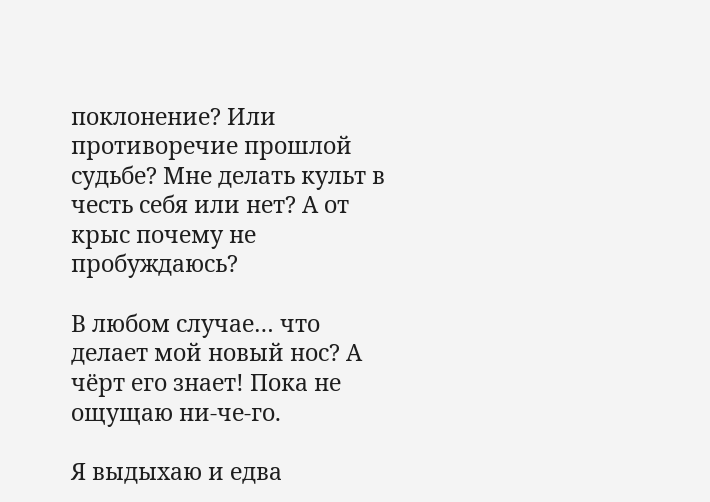поклонение? Или противоречие прошлой судьбе? Мне делать культ в честь себя или нет? А от крыс почему не пробуждаюсь?

В любом случае… что делает мой новый нос? А чёрт его знает! Пока не ощущаю ни-че-го.

Я выдыхаю и едва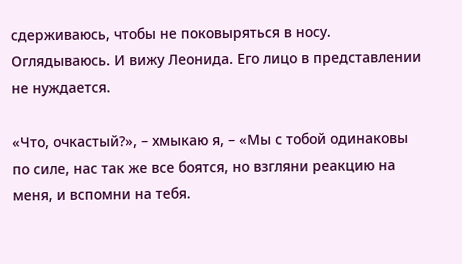сдерживаюсь, чтобы не поковыряться в носу. Оглядываюсь. И вижу Леонида. Его лицо в представлении не нуждается.

«Что, очкастый?», – хмыкаю я, – «Мы с тобой одинаковы по силе, нас так же все боятся, но взгляни реакцию на меня, и вспомни на тебя.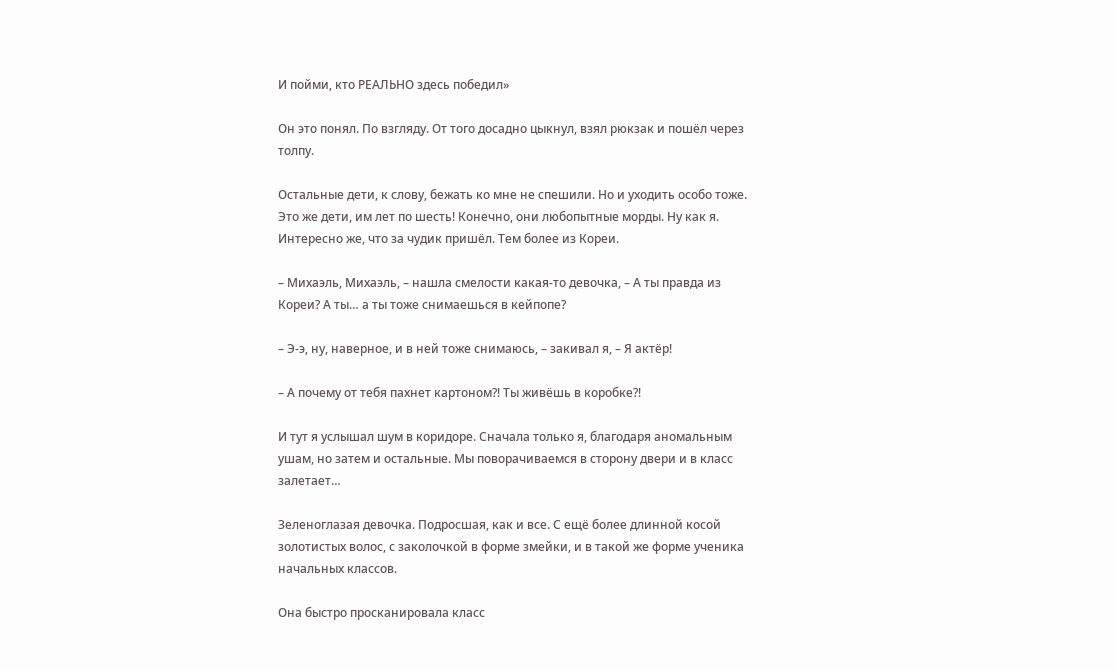И пойми, кто РЕАЛЬНО здесь победил»

Он это понял. По взгляду. От того досадно цыкнул, взял рюкзак и пошёл через толпу.

Остальные дети, к слову, бежать ко мне не спешили. Но и уходить особо тоже. Это же дети, им лет по шесть! Конечно, они любопытные морды. Ну как я. Интересно же, что за чудик пришёл. Тем более из Кореи.

– Михаэль, Михаэль, – нашла смелости какая-то девочка, – А ты правда из Кореи? А ты… а ты тоже снимаешься в кейпопе?

– Э-э, ну, наверное, и в ней тоже снимаюсь, – закивал я, – Я актёр!

– А почему от тебя пахнет картоном?! Ты живёшь в коробке?!

И тут я услышал шум в коридоре. Сначала только я, благодаря аномальным ушам, но затем и остальные. Мы поворачиваемся в сторону двери и в класс залетает…

Зеленоглазая девочка. Подросшая, как и все. С ещё более длинной косой золотистых волос, с заколочкой в форме змейки, и в такой же форме ученика начальных классов.

Она быстро просканировала класс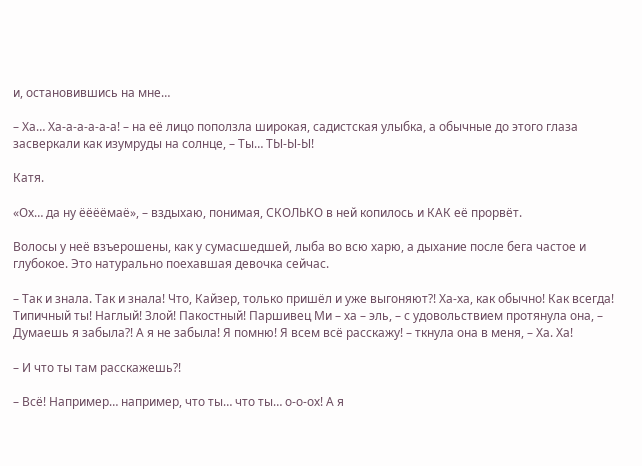и, остановившись на мне…

– Ха… Ха-а-а-а-а-а! – на её лицо поползла широкая, садистская улыбка, а обычные до этого глаза засверкали как изумруды на солнце, – Ты… ТЫ-Ы-Ы!

Катя.

«Ох… да ну ёёёёмаё», – вздыхаю, понимая, СКОЛЬКО в ней копилось и КАК её прорвёт.

Волосы у неё взъерошены, как у сумасшедшей, лыба во всю харю, а дыхание после бега частое и глубокое. Это натурально поехавшая девочка сейчас.

– Так и знала. Так и знала! Что, Кайзер, только пришёл и уже выгоняют?! Ха-ха, как обычно! Как всегда! Типичный ты! Наглый! Злой! Пакостный! Паршивец Ми – ха – эль, – с удовольствием протянула она, – Думаешь я забыла?! А я не забыла! Я помню! Я всем всё расскажу! – ткнула она в меня, – Ха. Ха!

– И что ты там расскажешь?!

– Всё! Например… например, что ты… что ты… о-о-ох! А я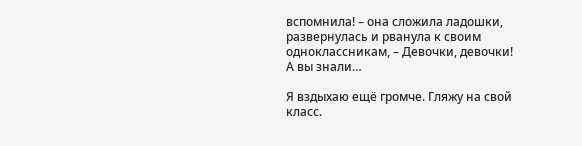вспомнила! – она сложила ладошки, развернулась и рванула к своим одноклассникам, – Девочки, девочки! А вы знали…

Я вздыхаю ещё громче. Гляжу на свой класс.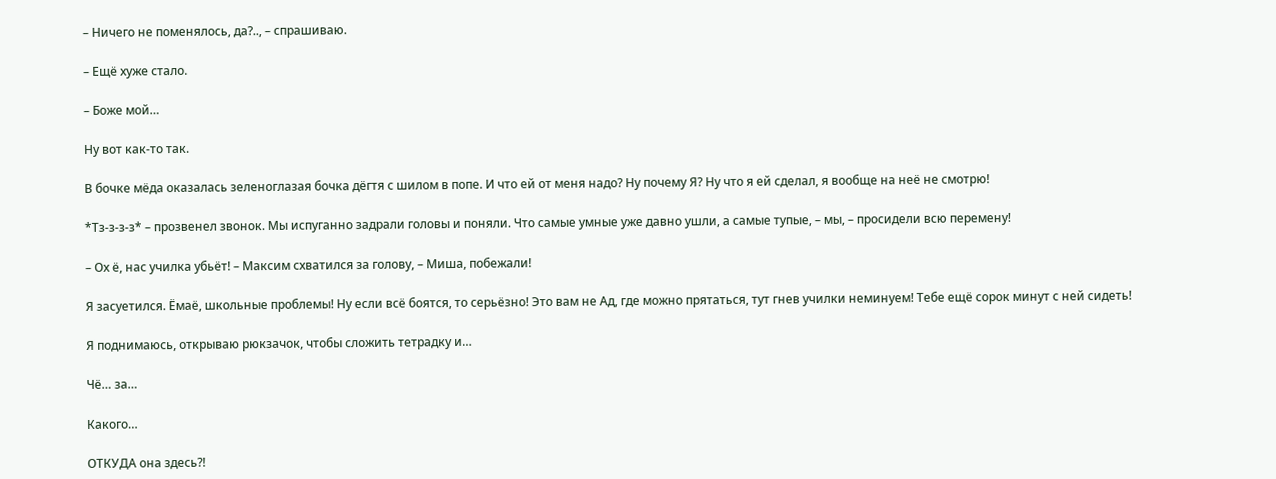– Ничего не поменялось, да?.., – спрашиваю.

– Ещё хуже стало.

– Боже мой…

Ну вот как-то так.

В бочке мёда оказалась зеленоглазая бочка дёгтя с шилом в попе. И что ей от меня надо? Ну почему Я? Ну что я ей сделал, я вообще на неё не смотрю!

*Тз-з-з-з* – прозвенел звонок. Мы испуганно задрали головы и поняли. Что самые умные уже давно ушли, а самые тупые, – мы, – просидели всю перемену!

– Ох ё, нас училка убьёт! – Максим схватился за голову, – Миша, побежали!

Я засуетился. Ëмаё, школьные проблемы! Ну если всё боятся, то серьёзно! Это вам не Ад, где можно прятаться, тут гнев училки неминуем! Тебе ещё сорок минут с ней сидеть!

Я поднимаюсь, открываю рюкзачок, чтобы сложить тетрадку и…

Чё… за…

Какого…

ОТКУДА она здесь?!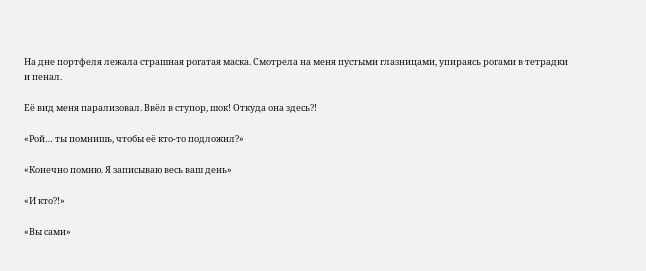На дне портфеля лежала страшная рогатая маска. Смотрела на меня пустыми глазницами, упираясь рогами в тетрадки и пенал.

Её вид меня парализовал. Ввёл в ступор, шок! Откуда она здесь?!

«Рой… ты помнишь, чтобы её кто-то подложил?»

«Конечно помню. Я записываю весь ваш день»

«И кто?!»

«Вы сами»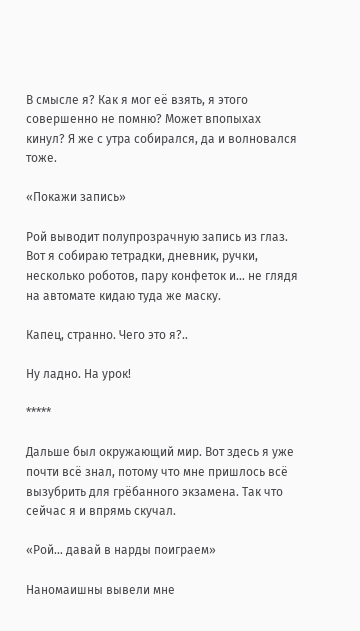В смысле я? Как я мог её взять, я этого совершенно не помню? Может впопыхах кинул? Я же с утра собирался, да и волновался тоже.

«Покажи запись»

Рой выводит полупрозрачную запись из глаз. Вот я собираю тетрадки, дневник, ручки, несколько роботов, пару конфеток и… не глядя на автомате кидаю туда же маску.

Капец, странно. Чего это я?..

Ну ладно. На урок!

*****

Дальше был окружающий мир. Вот здесь я уже почти всё знал, потому что мне пришлось всё вызубрить для грёбанного экзамена. Так что сейчас я и впрямь скучал.

«Рой… давай в нарды поиграем»

Наномаишны вывели мне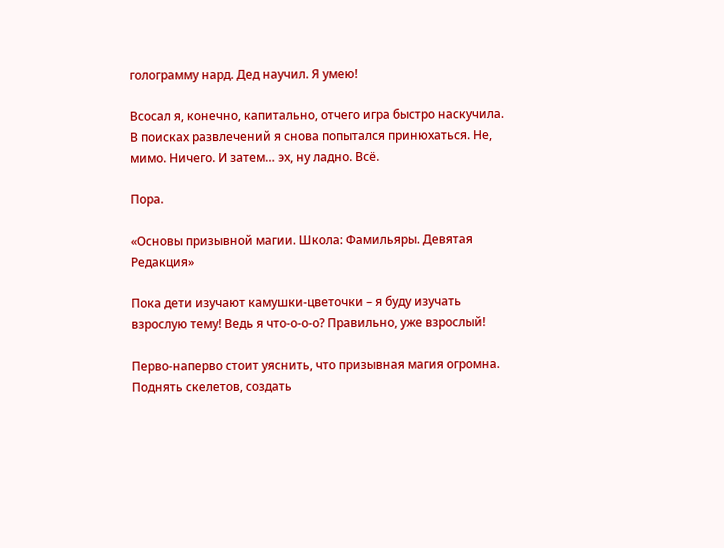голограмму нард. Дед научил. Я умею!

Всосал я, конечно, капитально, отчего игра быстро наскучила. В поисках развлечений я снова попытался принюхаться. Не, мимо. Ничего. И затем… эх, ну ладно. Всё.

Пора.

«Основы призывной магии. Школа: Фамильяры. Девятая Редакция»

Пока дети изучают камушки-цветочки – я буду изучать взрослую тему! Ведь я что-о-о-о? Правильно, уже взрослый!

Перво-наперво стоит уяснить, что призывная магия огромна. Поднять скелетов, создать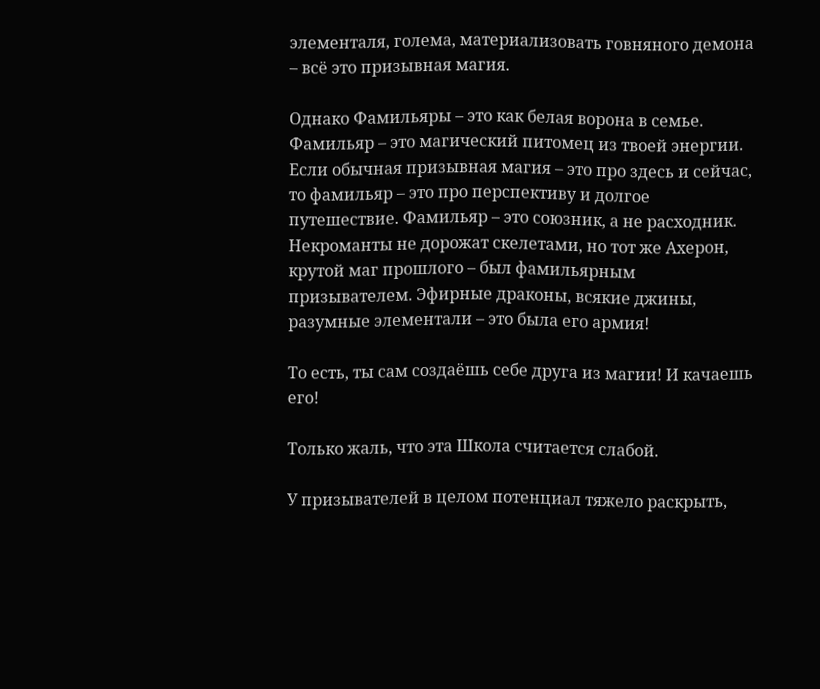элементаля, голема, материализовать говняного демона – всё это призывная магия.

Однако Фамильяры – это как белая ворона в семье. Фамильяр – это магический питомец из твоей энергии. Если обычная призывная магия – это про здесь и сейчас, то фамильяр – это про перспективу и долгое путешествие. Фамильяр – это союзник, а не расходник. Некроманты не дорожат скелетами, но тот же Ахерон, крутой маг прошлого – был фамильярным призывателем. Эфирные драконы, всякие джины, разумные элементали – это была его армия!

То есть, ты сам создаёшь себе друга из магии! И качаешь его!

Только жаль, что эта Школа считается слабой.

У призывателей в целом потенциал тяжело раскрыть,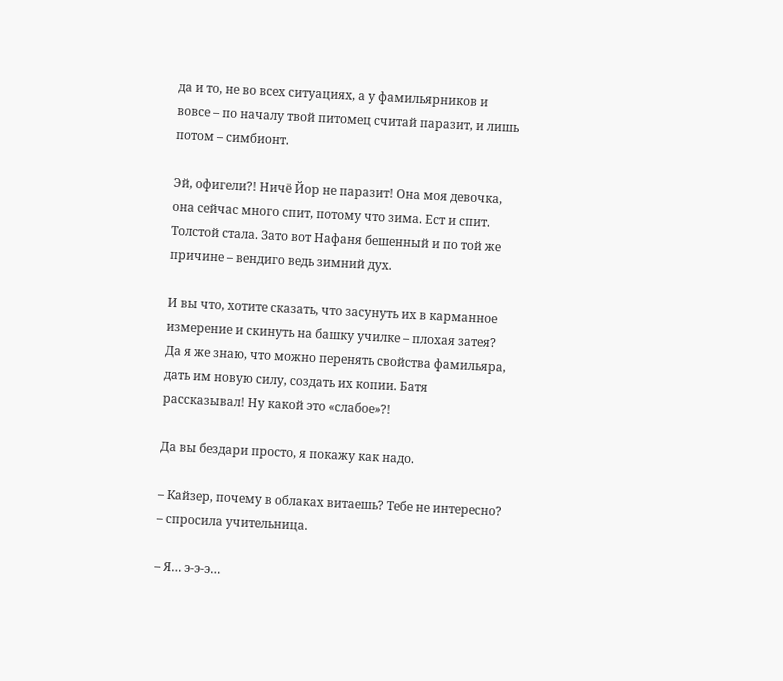да и то, не во всех ситуациях, а у фамильярников и вовсе – по началу твой питомец считай паразит, и лишь потом – симбионт.

Эй, офигели?! Ничё Йор не паразит! Она моя девочка, она сейчас много спит, потому что зима. Ест и спит. Толстой стала. Зато вот Нафаня бешенный и по той же причине – вендиго ведь зимний дух.

И вы что, хотите сказать, что засунуть их в карманное измерение и скинуть на башку училке – плохая затея? Да я же знаю, что можно перенять свойства фамильяра, дать им новую силу, создать их копии. Батя рассказывал! Ну какой это «слабое»?!

Да вы бездари просто, я покажу как надо.

– Кайзер, почему в облаках витаешь? Тебе не интересно? – спросила учительница.

– Я… э-э-э…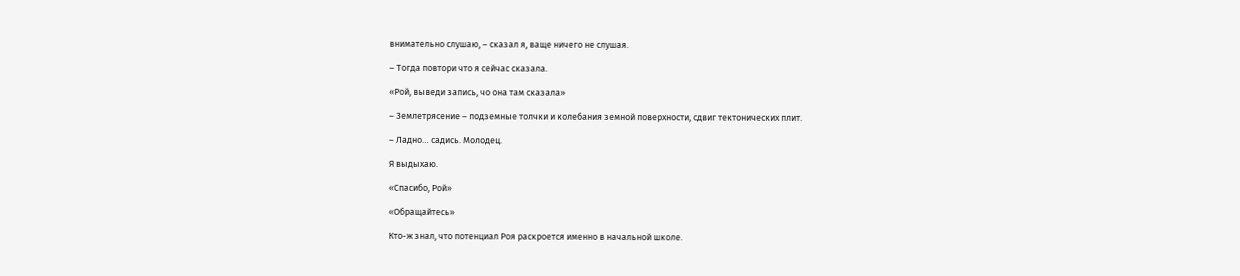внимательно слушаю, – сказал я, ваще ничего не слушая.

– Тогда повтори что я сейчас сказала.

«Рой, выведи запись, чо она там сказала»

– Землетрясение – подземные толчки и колебания земной поверхности, сдвиг тектонических плит.

– Ладно… садись. Молодец.

Я выдыхаю.

«Спасибо, Рой»

«Обращайтесь»

Кто-ж знал, что потенциал Роя раскроется именно в начальной школе.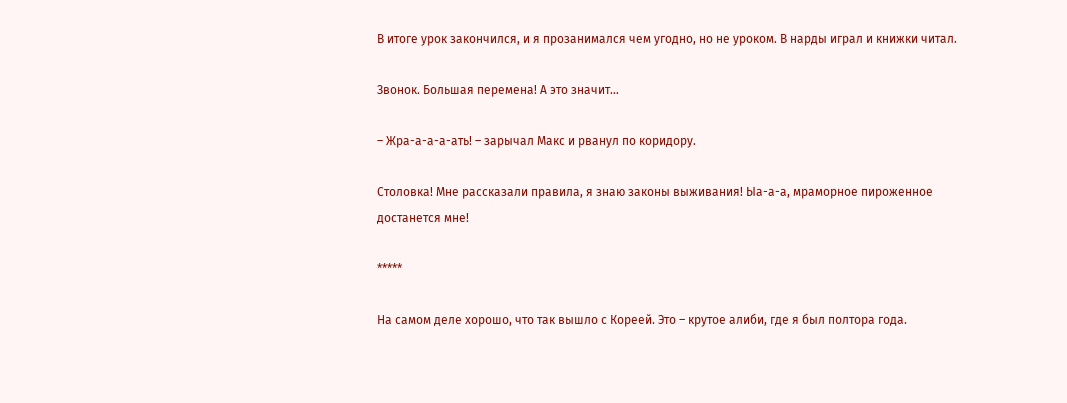В итоге урок закончился, и я прозанимался чем угодно, но не уроком. В нарды играл и книжки читал.

Звонок. Большая перемена! А это значит…

– Жра-а-а-а-ать! – зарычал Макс и рванул по коридору.

Столовка! Мне рассказали правила, я знаю законы выживания! Ыа-а-а, мраморное пироженное достанется мне!

*****

На самом деле хорошо, что так вышло с Кореей. Это – крутое алиби, где я был полтора года.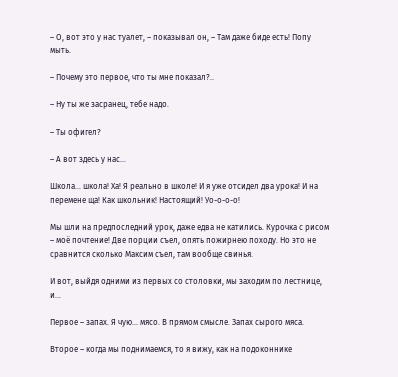– О, вот это у нас туалет, – показывал он, – Там даже биде есть! Попу мыть.

– Почему это первое, что ты мне показал?..

– Ну ты же засранец, тебе надо.

– Ты офигел?

– А вот здесь у нас…

Школа… школа! Ха! Я реально в школе! И я уже отсидел два урока! И на перемене ща! Как школьник! Настоящий! Уо-о-о-о!

Мы шли на предпоследний урок, даже едва не катились. Курочка с рисом – моё почтение! Две порции съел, опять пожирнею походу. Но это не сравнится сколько Максим съел, там вообще свинья.

И вот, выйдя одними из первых со столовки, мы заходим по лестнице, и…

Первое – запах. Я чую… мясо. В прямом смысле. Запах сырого мяса.

Второе – когда мы поднимаемся, то я вижу, как на подоконнике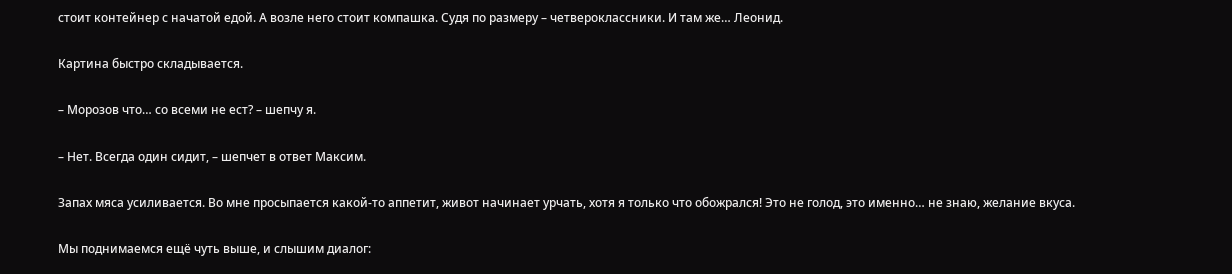стоит контейнер с начатой едой. А возле него стоит компашка. Судя по размеру – четвероклассники. И там же… Леонид.

Картина быстро складывается.

– Морозов что… со всеми не ест? – шепчу я.

– Нет. Всегда один сидит, – шепчет в ответ Максим.

Запах мяса усиливается. Во мне просыпается какой-то аппетит, живот начинает урчать, хотя я только что обожрался! Это не голод, это именно… не знаю, желание вкуса.

Мы поднимаемся ещё чуть выше, и слышим диалог: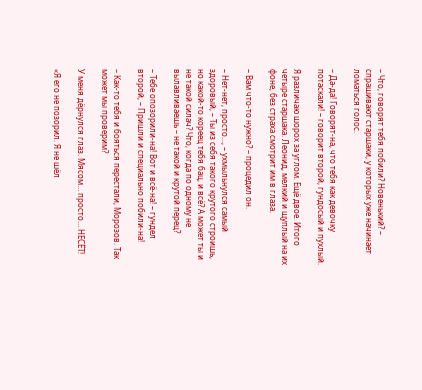– Что, говорят тебя побили? Новенький? – спрашивают старшаки, у которых уже начинает ломаться голос.

– Да-да! Говорят-на, что тебя как девочку потаскали! – говорит второй, гундосый и пухлый.

Я различаю шорох за углом. Ещё двое. Итого четыре старшака. Леонид, мелкий и щуплый на их фоне, без страха смотрит им в глаза.

– Вам что-то нужно? – процедил он.

– Нет-нет, просто…, – ухмыльнулся самый здоровый, – Ты из себя такого крутого строишь, но какой-то кореец тебя бац, и всё? А может ты и не такой силач? Что, когда по одному не вылавливаешь – не такой и крутой перец?

– Тебе опозорили-на! Вот и всё-на! – гундел второй, – Пришли и специально побили-на!

– Как-то тебя и бояться перестали, Морозов. Так может мы проверим?

У меня дёрнулся глаз. Мясом… просто… НЕСËТ!

«Я его не позорил. Я не шёл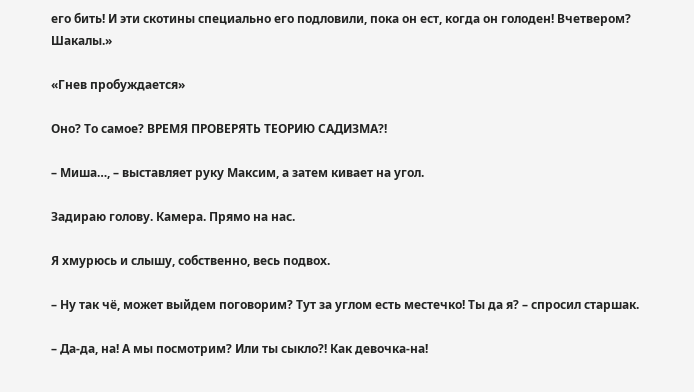его бить! И эти скотины специально его подловили, пока он ест, когда он голоден! Вчетвером? Шакалы.»

«Гнев пробуждается»

Оно? То самое? ВРЕМЯ ПРОВЕРЯТЬ ТЕОРИЮ САДИЗМА?!

– Миша…, – выставляет руку Максим, а затем кивает на угол.

Задираю голову. Камера. Прямо на нас.

Я хмурюсь и слышу, собственно, весь подвох.

– Ну так чё, может выйдем поговорим? Тут за углом есть местечко! Ты да я? – спросил старшак.

– Да-да, на! А мы посмотрим? Или ты сыкло?! Как девочка-на!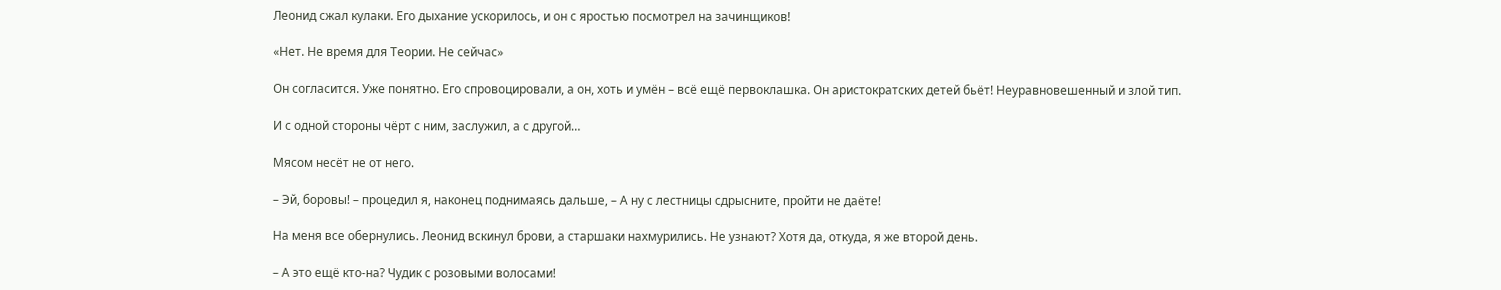Леонид сжал кулаки. Его дыхание ускорилось, и он с яростью посмотрел на зачинщиков!

«Нет. Не время для Теории. Не сейчас»

Он согласится. Уже понятно. Его спровоцировали, а он, хоть и умён – всё ещё первоклашка. Он аристократских детей бьёт! Неуравновешенный и злой тип.

И с одной стороны чёрт с ним, заслужил, а с другой…

Мясом несёт не от него.

– Эй, боровы! – процедил я, наконец поднимаясь дальше, – А ну с лестницы сдрысните, пройти не даёте!

На меня все обернулись. Леонид вскинул брови, а старшаки нахмурились. Не узнают? Хотя да, откуда, я же второй день.

– А это ещё кто-на? Чудик с розовыми волосами!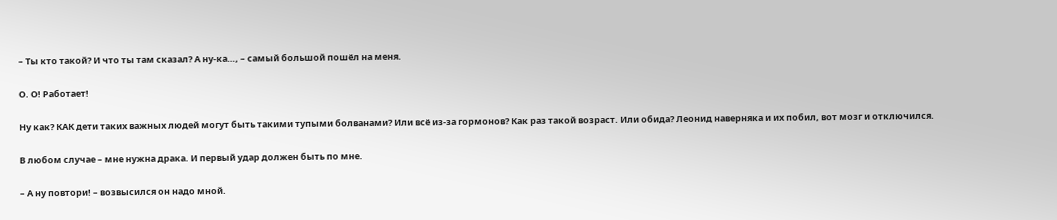– Ты кто такой? И что ты там сказал? А ну-ка…, – самый большой пошёл на меня.

О. О! Работает!

Ну как? КАК дети таких важных людей могут быть такими тупыми болванами? Или всё из-за гормонов? Как раз такой возраст. Или обида? Леонид наверняка и их побил, вот мозг и отключился.

В любом случае – мне нужна драка. И первый удар должен быть по мне.

– А ну повтори! – возвысился он надо мной.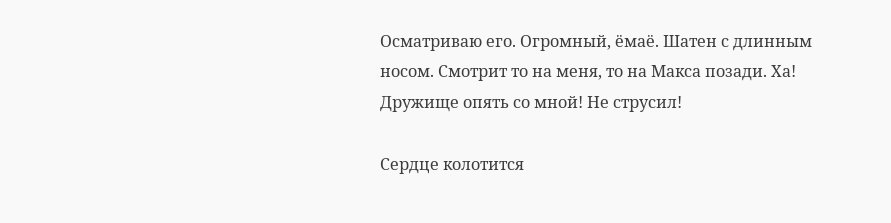Осматриваю его. Огромный, ёмаё. Шатен с длинным носом. Смотрит то на меня, то на Макса позади. Ха! Дружище опять со мной! Не струсил!

Сердце колотится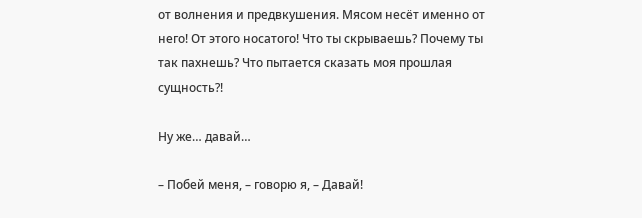от волнения и предвкушения. Мясом несёт именно от него! От этого носатого! Что ты скрываешь? Почему ты так пахнешь? Что пытается сказать моя прошлая сущность?!

Ну же… давай…

– Побей меня, – говорю я, – Давай!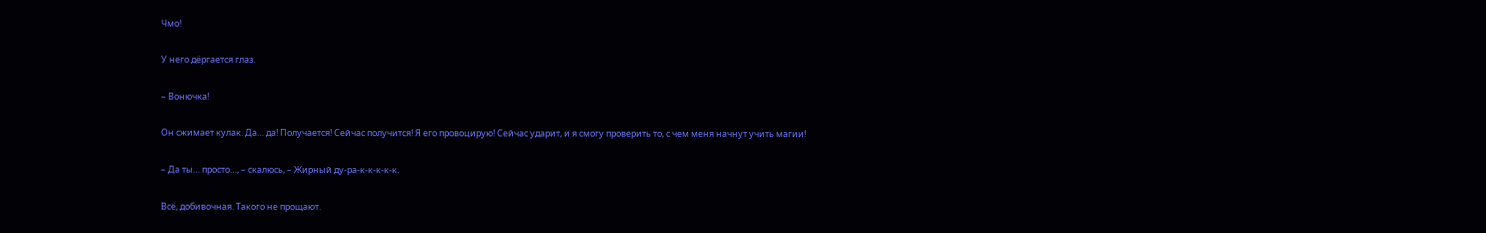Чмо!

У него дёргается глаз.

– Вонючка!

Он сжимает кулак. Да… да! Получается! Сейчас получится! Я его провоцирую! Сейчас ударит, и я смогу проверить то, с чем меня начнут учить магии!

– Да ты… просто…, – скалюсь, – Жирный ду-ра-к-к-к-к-к.

Всё, добивочная. Такого не прощают.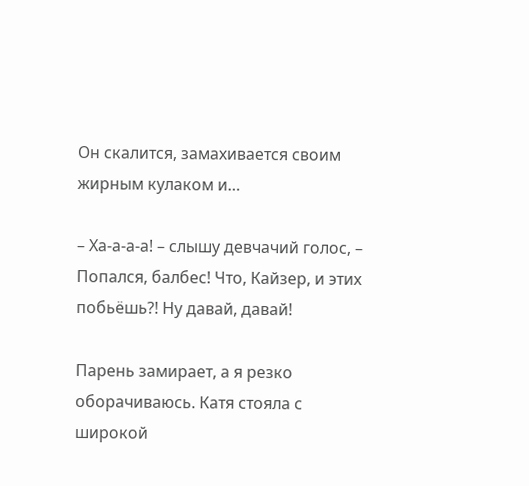Он скалится, замахивается своим жирным кулаком и…

– Ха-а-а-а! – слышу девчачий голос, – Попался, балбес! Что, Кайзер, и этих побьёшь?! Ну давай, давай!

Парень замирает, а я резко оборачиваюсь. Катя стояла с широкой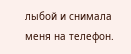лыбой и снимала меня на телефон.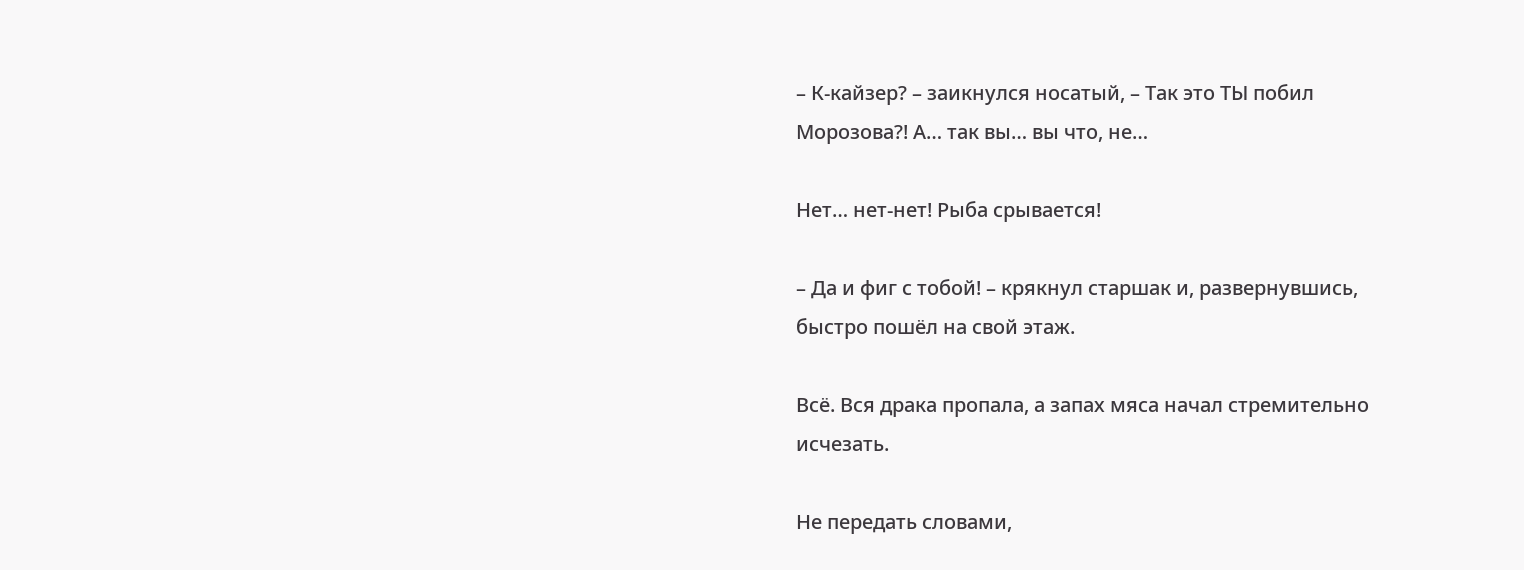– К-кайзер? – заикнулся носатый, – Так это ТЫ побил Морозова?! А… так вы… вы что, не…

Нет… нет-нет! Рыба срывается!

– Да и фиг с тобой! – крякнул старшак и, развернувшись, быстро пошёл на свой этаж.

Всё. Вся драка пропала, а запах мяса начал стремительно исчезать.

Не передать словами,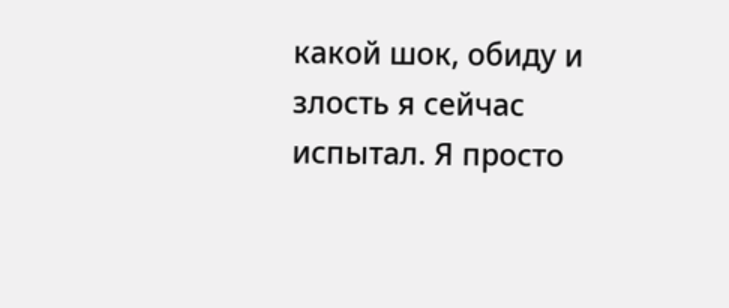какой шок, обиду и злость я сейчас испытал. Я просто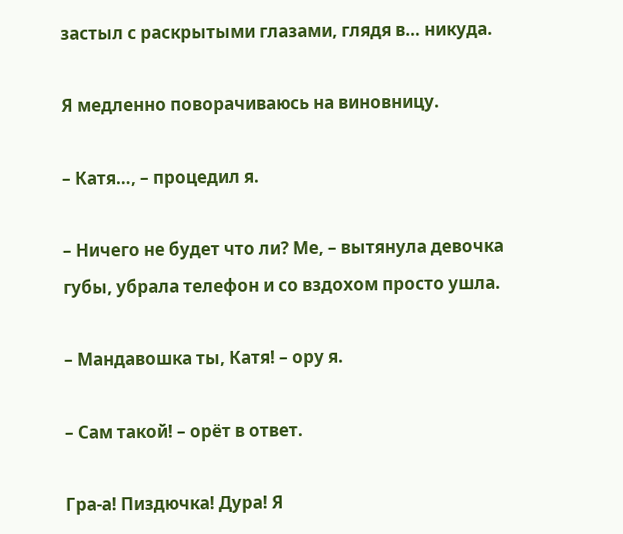застыл с раскрытыми глазами, глядя в… никуда.

Я медленно поворачиваюсь на виновницу.

– Катя…, – процедил я.

– Ничего не будет что ли? Ме, – вытянула девочка губы, убрала телефон и со вздохом просто ушла.

– Мандавошка ты, Катя! – ору я.

– Сам такой! – орёт в ответ.

Гра-а! Пиздючка! Дура! Я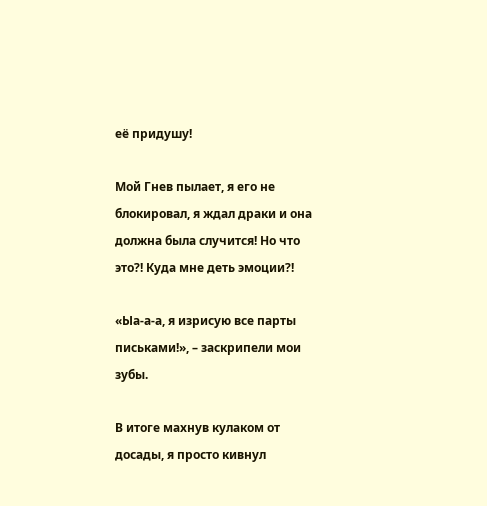её придушу!

Мой Гнев пылает, я его не блокировал, я ждал драки и она должна была случится! Но что это?! Куда мне деть эмоции?!

«Ыа-а-а, я изрисую все парты письками!», – заскрипели мои зубы.

В итоге махнув кулаком от досады, я просто кивнул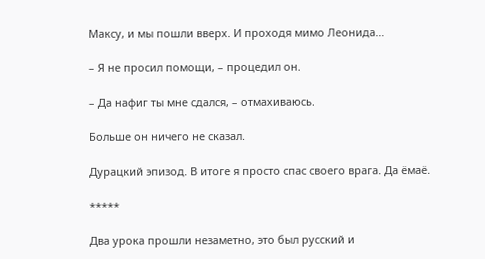Максу, и мы пошли вверх. И проходя мимо Леонида…

– Я не просил помощи, – процедил он.

– Да нафиг ты мне сдался, – отмахиваюсь.

Больше он ничего не сказал.

Дурацкий эпизод. В итоге я просто спас своего врага. Да ёмаё.

*****

Два урока прошли незаметно, это был русский и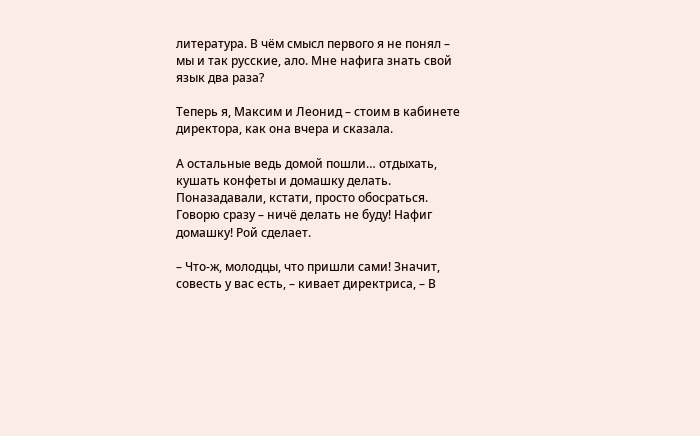литература. В чём смысл первого я не понял – мы и так русские, ало. Мне нафига знать свой язык два раза?

Теперь я, Максим и Леонид – стоим в кабинете директора, как она вчера и сказала.

А остальные ведь домой пошли… отдыхать, кушать конфеты и домашку делать. Поназадавали, кстати, просто обосраться. Говорю сразу – ничё делать не буду! Нафиг домашку! Рой сделает.

– Что-ж, молодцы, что пришли сами! Значит, совесть у вас есть, – кивает директриса, – В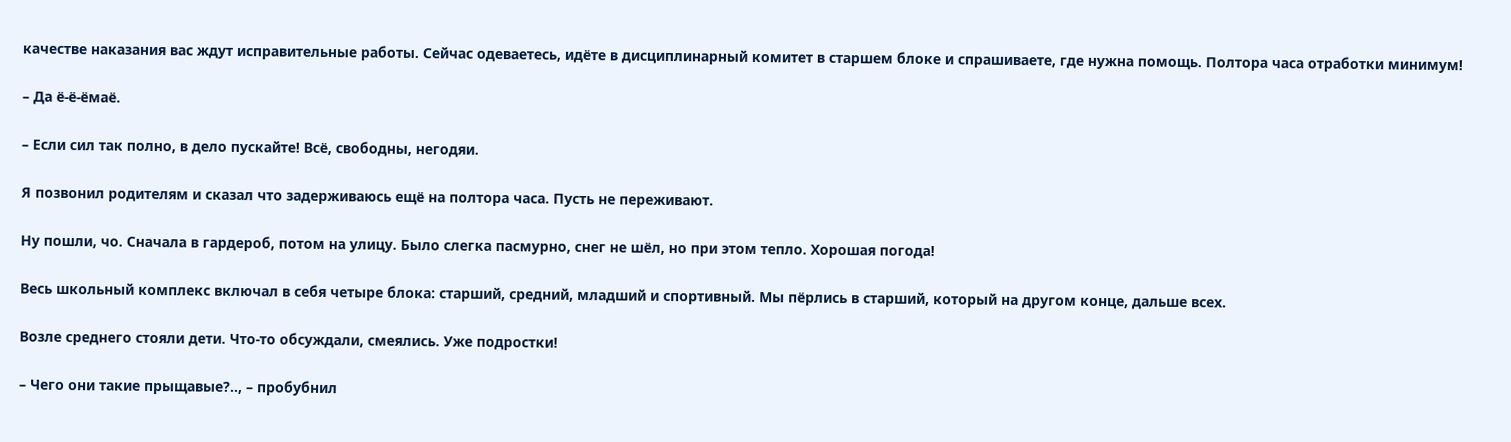качестве наказания вас ждут исправительные работы. Сейчас одеваетесь, идёте в дисциплинарный комитет в старшем блоке и спрашиваете, где нужна помощь. Полтора часа отработки минимум!

– Да ё-ё-ёмаё.

– Если сил так полно, в дело пускайте! Всё, свободны, негодяи.

Я позвонил родителям и сказал что задерживаюсь ещё на полтора часа. Пусть не переживают.

Ну пошли, чо. Сначала в гардероб, потом на улицу. Было слегка пасмурно, снег не шёл, но при этом тепло. Хорошая погода!

Весь школьный комплекс включал в себя четыре блока: старший, средний, младший и спортивный. Мы пёрлись в старший, который на другом конце, дальше всех.

Возле среднего стояли дети. Что-то обсуждали, смеялись. Уже подростки!

– Чего они такие прыщавые?.., – пробубнил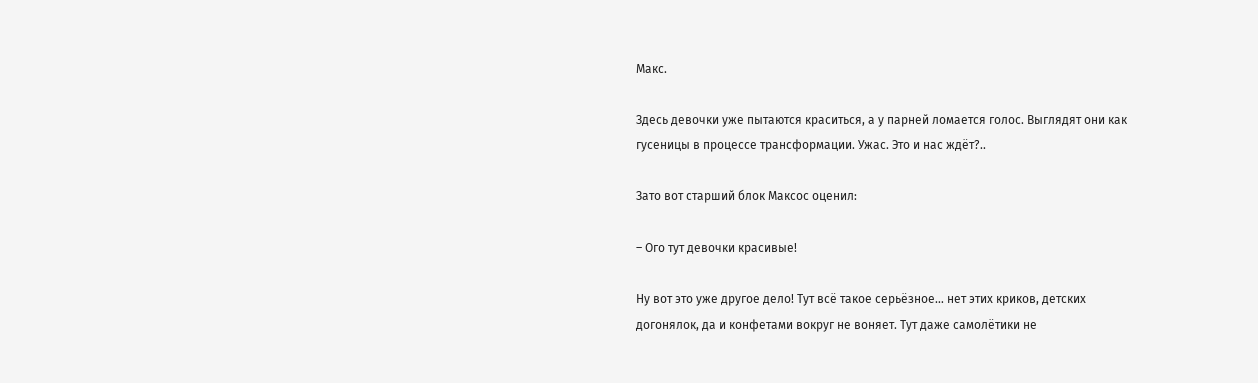Макс.

Здесь девочки уже пытаются краситься, а у парней ломается голос. Выглядят они как гусеницы в процессе трансформации. Ужас. Это и нас ждёт?..

Зато вот старший блок Максос оценил:

– Ого тут девочки красивые!

Ну вот это уже другое дело! Тут всё такое серьёзное… нет этих криков, детских догонялок, да и конфетами вокруг не воняет. Тут даже самолётики не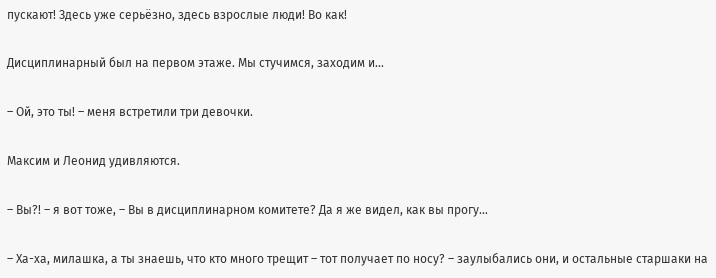пускают! Здесь уже серьёзно, здесь взрослые люди! Во как!

Дисциплинарный был на первом этаже. Мы стучимся, заходим и…

– Ой, это ты! – меня встретили три девочки.

Максим и Леонид удивляются.

– Вы?! – я вот тоже, – Вы в дисциплинарном комитете? Да я же видел, как вы прогу…

– Ха-ха, милашка, а ты знаешь, что кто много трещит – тот получает по носу? – заулыбались они, и остальные старшаки на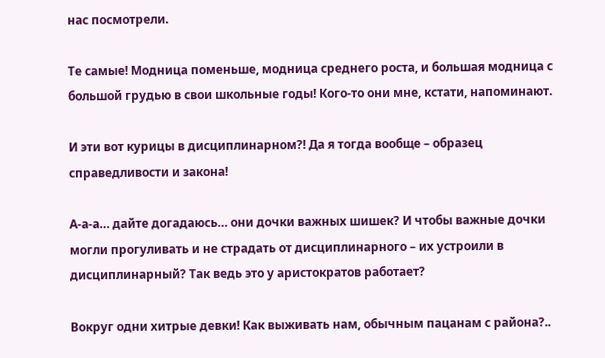нас посмотрели.

Те самые! Модница поменьше, модница среднего роста, и большая модница с большой грудью в свои школьные годы! Кого-то они мне, кстати, напоминают.

И эти вот курицы в дисциплинарном?! Да я тогда вообще – образец справедливости и закона!

А-а-а… дайте догадаюсь… они дочки важных шишек? И чтобы важные дочки могли прогуливать и не страдать от дисциплинарного – их устроили в дисциплинарный? Так ведь это у аристократов работает?

Вокруг одни хитрые девки! Как выживать нам, обычным пацанам с района?..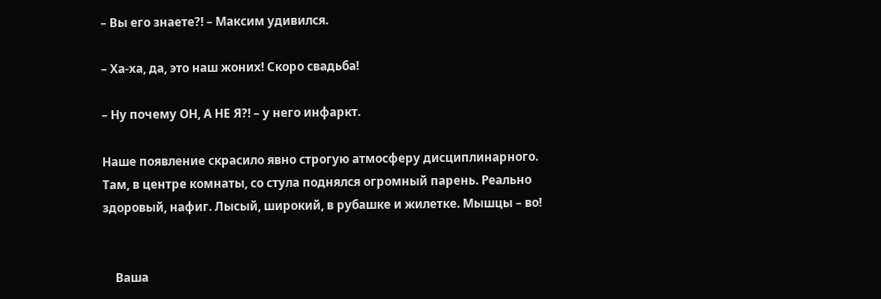– Вы его знаете?! – Максим удивился.

– Ха-ха, да, это наш жоних! Скоро свадьба!

– Ну почему ОН, А НЕ Я?! – у него инфаркт.

Наше появление скрасило явно строгую атмосферу дисциплинарного. Там, в центре комнаты, со стула поднялся огромный парень. Реально здоровый, нафиг. Лысый, широкий, в рубашке и жилетке. Мышцы – во!


    Ваша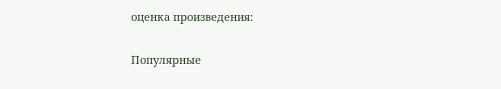оценка произведения:

Популярные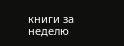книги за неделю